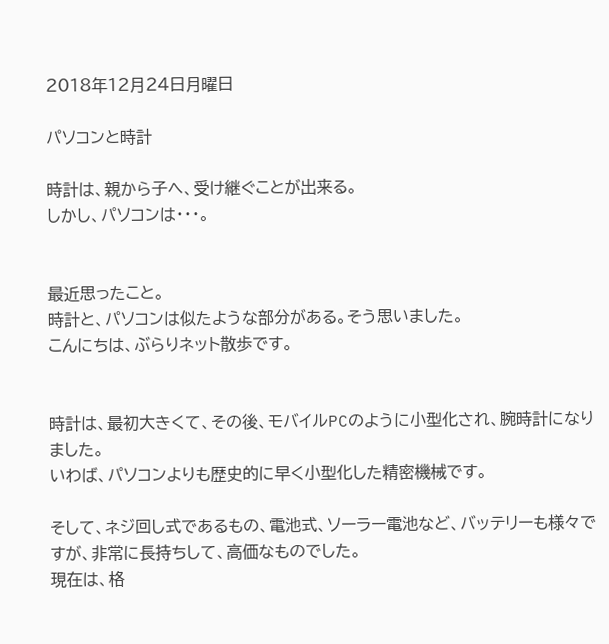2018年12月24日月曜日

パソコンと時計

時計は、親から子へ、受け継ぐことが出来る。
しかし、パソコンは・・・。


最近思ったこと。
時計と、パソコンは似たような部分がある。そう思いました。
こんにちは、ぶらりネット散歩です。


時計は、最初大きくて、その後、モバイルPCのように小型化され、腕時計になりました。
いわば、パソコンよりも歴史的に早く小型化した精密機械です。

そして、ネジ回し式であるもの、電池式、ソーラー電池など、バッテリーも様々ですが、非常に長持ちして、高価なものでした。
現在は、格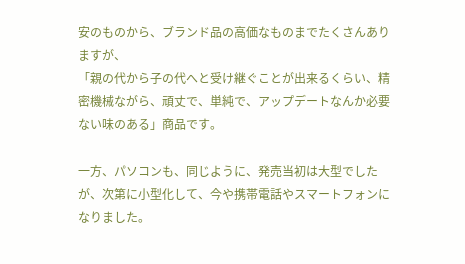安のものから、ブランド品の高価なものまでたくさんありますが、
「親の代から子の代へと受け継ぐことが出来るくらい、精密機械ながら、頑丈で、単純で、アップデートなんか必要ない味のある」商品です。

一方、パソコンも、同じように、発売当初は大型でしたが、次第に小型化して、今や携帯電話やスマートフォンになりました。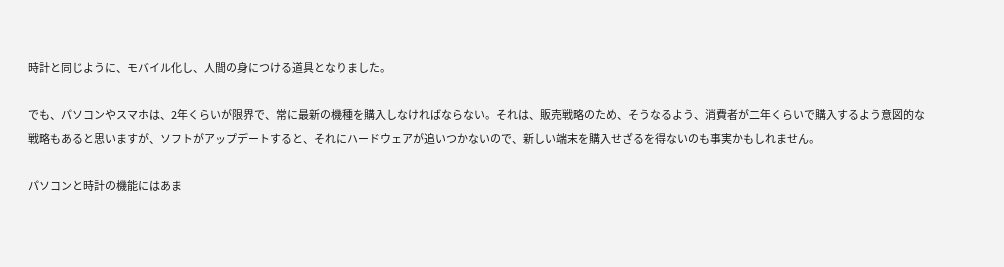時計と同じように、モバイル化し、人間の身につける道具となりました。

でも、パソコンやスマホは、2年くらいが限界で、常に最新の機種を購入しなければならない。それは、販売戦略のため、そうなるよう、消費者が二年くらいで購入するよう意図的な戦略もあると思いますが、ソフトがアップデートすると、それにハードウェアが追いつかないので、新しい端末を購入せざるを得ないのも事実かもしれません。

パソコンと時計の機能にはあま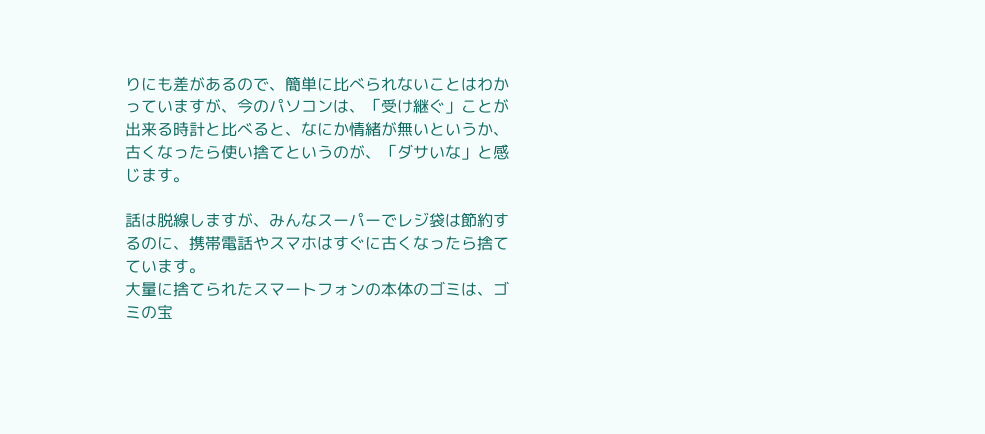りにも差があるので、簡単に比べられないことはわかっていますが、今のパソコンは、「受け継ぐ」ことが出来る時計と比べると、なにか情緒が無いというか、古くなったら使い捨てというのが、「ダサいな」と感じます。

話は脱線しますが、みんなスーパーでレジ袋は節約するのに、携帯電話やスマホはすぐに古くなったら捨てています。
大量に捨てられたスマートフォンの本体のゴミは、ゴミの宝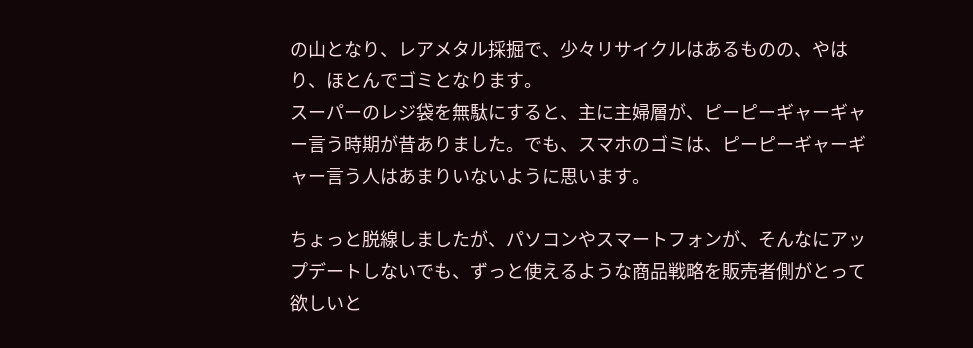の山となり、レアメタル採掘で、少々リサイクルはあるものの、やはり、ほとんでゴミとなります。
スーパーのレジ袋を無駄にすると、主に主婦層が、ピーピーギャーギャー言う時期が昔ありました。でも、スマホのゴミは、ピーピーギャーギャー言う人はあまりいないように思います。

ちょっと脱線しましたが、パソコンやスマートフォンが、そんなにアップデートしないでも、ずっと使えるような商品戦略を販売者側がとって欲しいと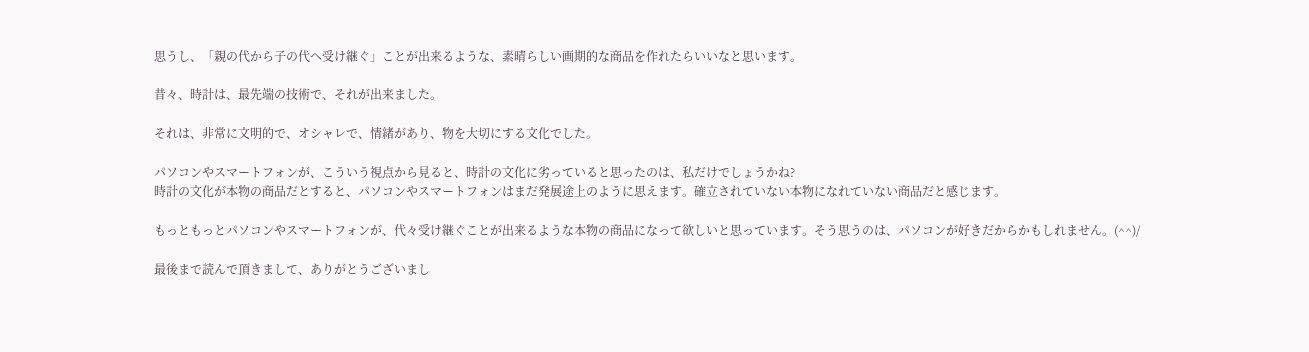思うし、「親の代から子の代へ受け継ぐ」ことが出来るような、素晴らしい画期的な商品を作れたらいいなと思います。

昔々、時計は、最先端の技術で、それが出来ました。

それは、非常に文明的で、オシャレで、情緒があり、物を大切にする文化でした。

パソコンやスマートフォンが、こういう視点から見ると、時計の文化に劣っていると思ったのは、私だけでしょうかね?
時計の文化が本物の商品だとすると、パソコンやスマートフォンはまだ発展途上のように思えます。確立されていない本物になれていない商品だと感じます。

もっともっとパソコンやスマートフォンが、代々受け継ぐことが出来るような本物の商品になって欲しいと思っています。そう思うのは、パソコンが好きだからかもしれません。(^^)/

最後まで読んで頂きまして、ありがとうございまし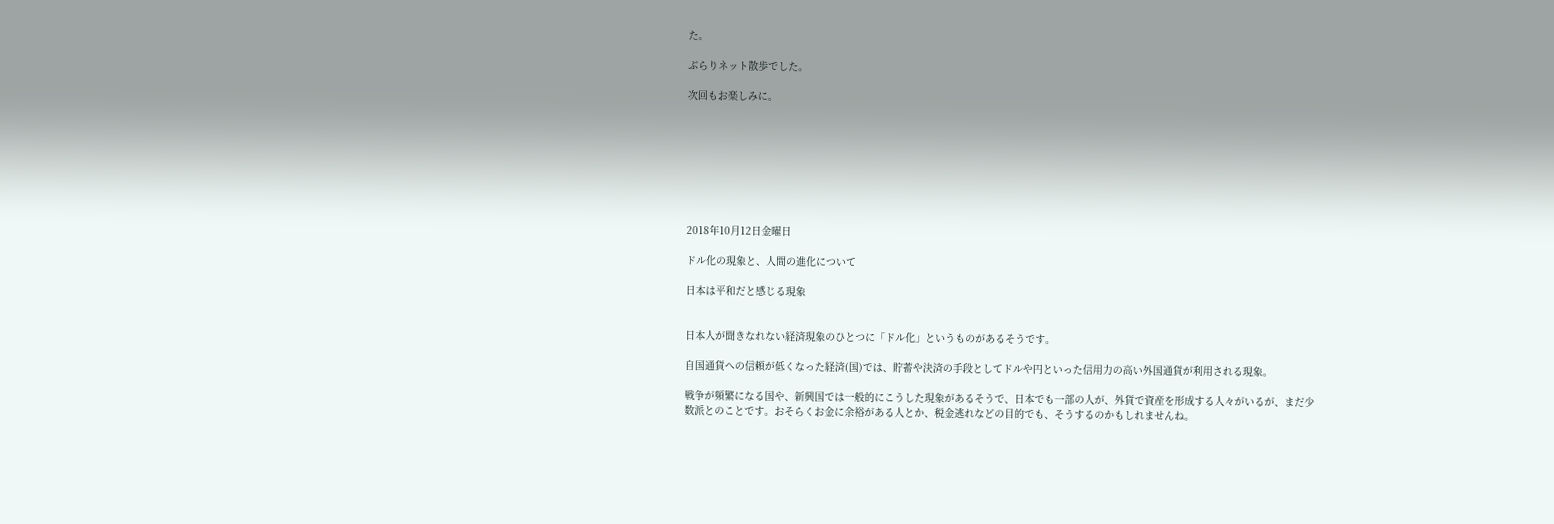た。

ぶらりネット散歩でした。

次回もお楽しみに。








2018年10月12日金曜日

ドル化の現象と、人間の進化について

日本は平和だと感じる現象


日本人が聞きなれない経済現象のひとつに「ドル化」というものがあるそうです。

自国通貨への信頼が低くなった経済(国)では、貯蓄や決済の手段としてドルや円といった信用力の高い外国通貨が利用される現象。

戦争が頻繁になる国や、新興国では一般的にこうした現象があるそうで、日本でも一部の人が、外貨で資産を形成する人々がいるが、まだ少数派とのことです。おそらくお金に余裕がある人とか、税金逃れなどの目的でも、そうするのかもしれませんね。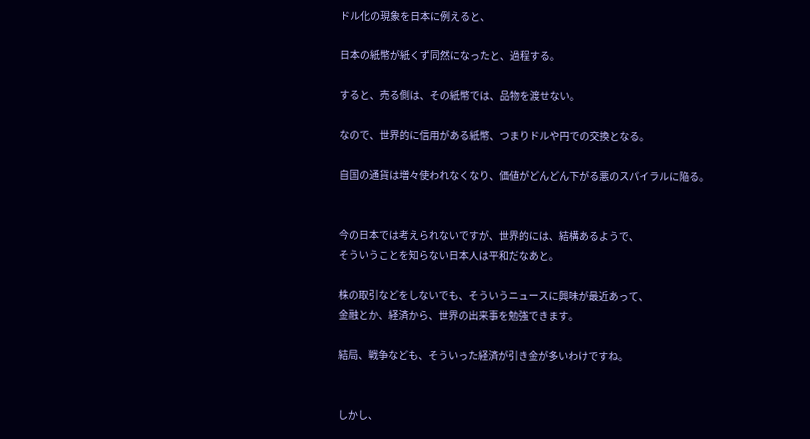ドル化の現象を日本に例えると、

日本の紙幣が紙くず同然になったと、過程する。

すると、売る側は、その紙幣では、品物を渡せない。

なので、世界的に信用がある紙幣、つまりドルや円での交換となる。

自国の通貨は増々使われなくなり、価値がどんどん下がる悪のスパイラルに陥る。


今の日本では考えられないですが、世界的には、結構あるようで、
そういうことを知らない日本人は平和だなあと。

株の取引などをしないでも、そういうニュースに興味が最近あって、
金融とか、経済から、世界の出来事を勉強できます。

結局、戦争なども、そういった経済が引き金が多いわけですね。


しかし、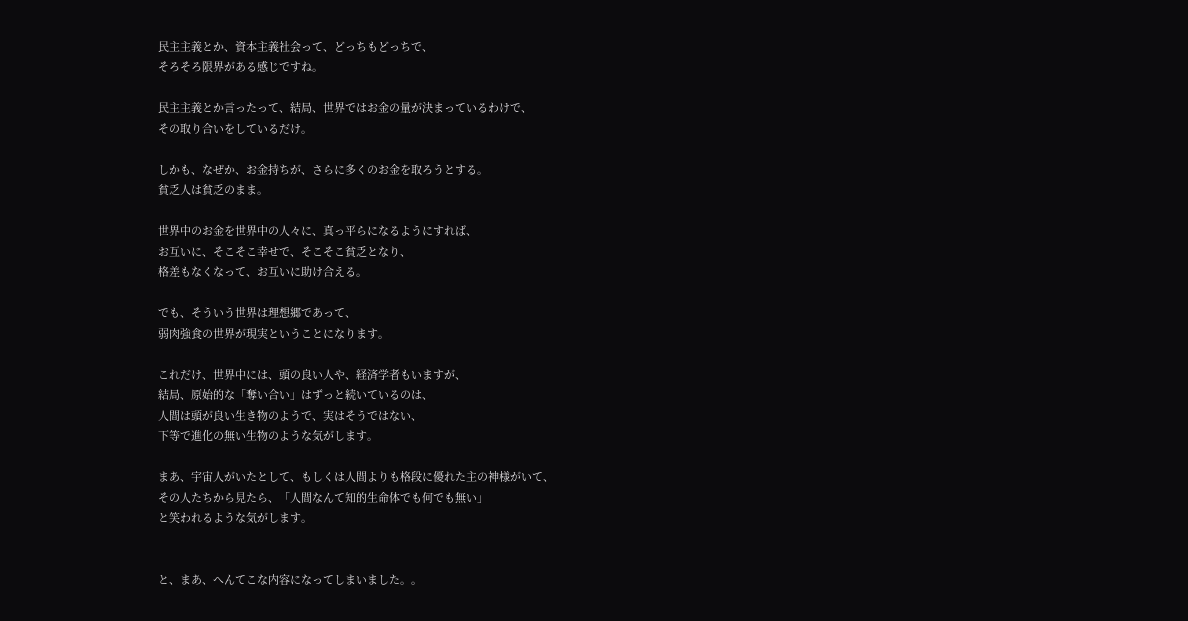民主主義とか、資本主義社会って、どっちもどっちで、
そろそろ限界がある感じですね。

民主主義とか言ったって、結局、世界ではお金の量が決まっているわけで、
その取り合いをしているだけ。

しかも、なぜか、お金持ちが、さらに多くのお金を取ろうとする。
貧乏人は貧乏のまま。

世界中のお金を世界中の人々に、真っ平らになるようにすれば、
お互いに、そこそこ幸せで、そこそこ貧乏となり、
格差もなくなって、お互いに助け合える。

でも、そういう世界は理想郷であって、
弱肉強食の世界が現実ということになります。

これだけ、世界中には、頭の良い人や、経済学者もいますが、
結局、原始的な「奪い合い」はずっと続いているのは、
人間は頭が良い生き物のようで、実はそうではない、
下等で進化の無い生物のような気がします。

まあ、宇宙人がいたとして、もしくは人間よりも格段に優れた主の神様がいて、
その人たちから見たら、「人間なんて知的生命体でも何でも無い」
と笑われるような気がします。


と、まあ、へんてこな内容になってしまいました。。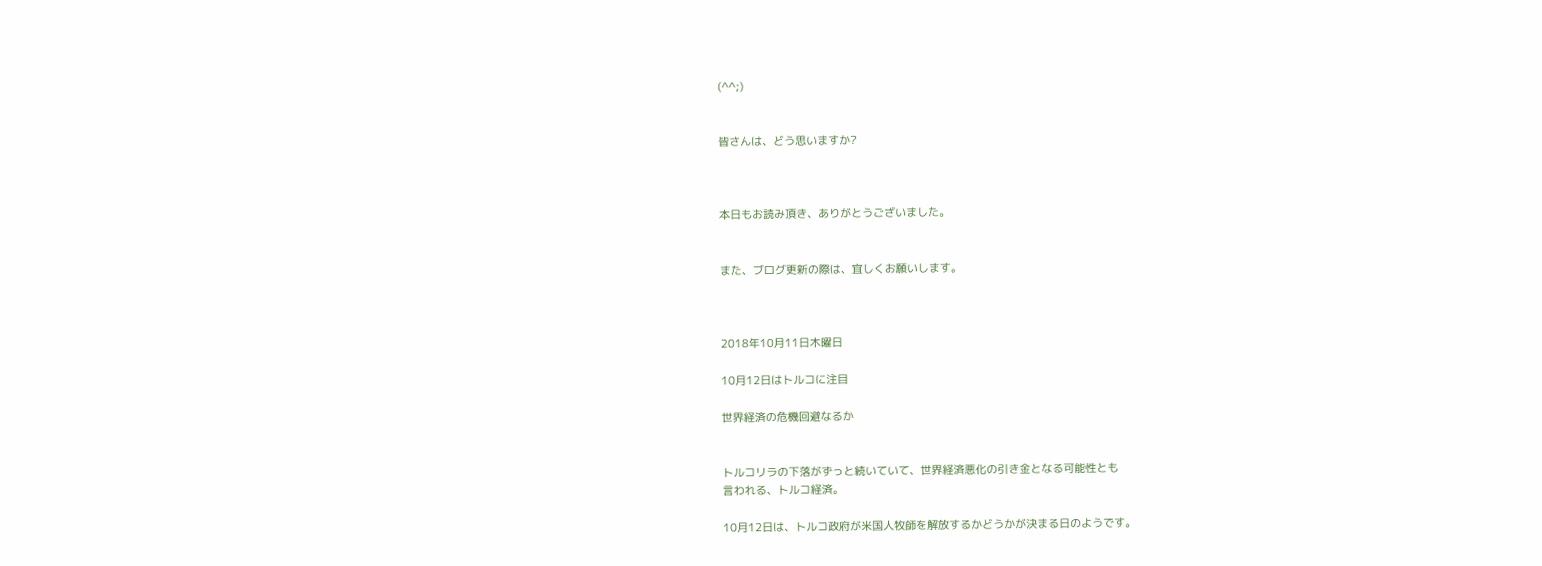(^^;)


皆さんは、どう思いますか?



本日もお読み頂き、ありがとうございました。


また、ブログ更新の際は、宜しくお願いします。



2018年10月11日木曜日

10月12日はトルコに注目

世界経済の危機回避なるか


トルコリラの下落がずっと続いていて、世界経済悪化の引き金となる可能性とも
言われる、トルコ経済。

10月12日は、トルコ政府が米国人牧師を解放するかどうかが決まる日のようです。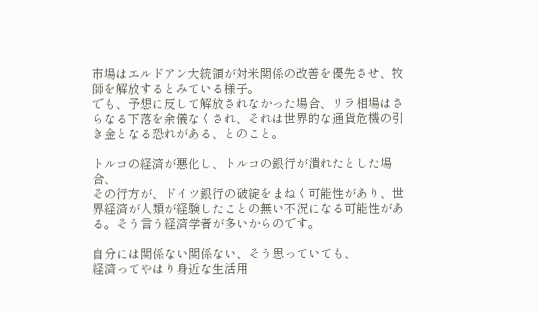市場はエルドアン大統領が対米関係の改善を優先させ、牧師を解放するとみている様子。
でも、予想に反して解放されなかった場合、リラ相場はさらなる下落を余儀なくされ、それは世界的な通貨危機の引き金となる恐れがある、とのこと。

トルコの経済が悪化し、トルコの銀行が潰れたとした場合、
その行方が、ドイツ銀行の破綻をまねく可能性があり、世界経済が人類が経験したことの無い不況になる可能性がある。そう言う経済学者が多いからのです。

自分には関係ない関係ない、そう思っていても、
経済ってやはり身近な生活用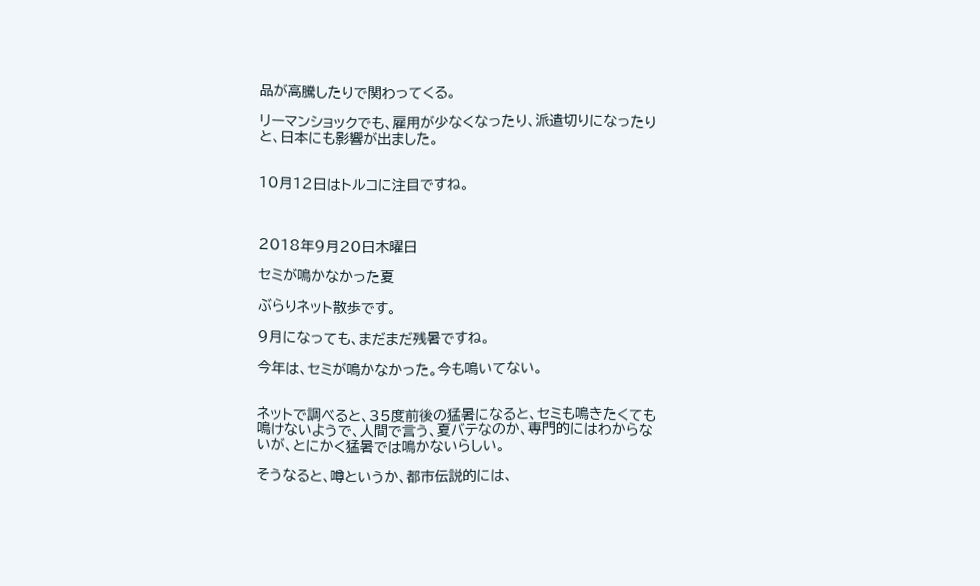品が高騰したりで関わってくる。

リーマンショックでも、雇用が少なくなったり、派遣切りになったりと、日本にも影響が出ました。


10月12日はトルコに注目ですね。



2018年9月20日木曜日

セミが鳴かなかった夏

ぶらりネット散歩です。

9月になっても、まだまだ残暑ですね。

今年は、セミが鳴かなかった。今も鳴いてない。


ネットで調べると、35度前後の猛暑になると、セミも鳴きたくても鳴けないようで、人間で言う、夏バテなのか、専門的にはわからないが、とにかく猛暑では鳴かないらしい。

そうなると、噂というか、都市伝説的には、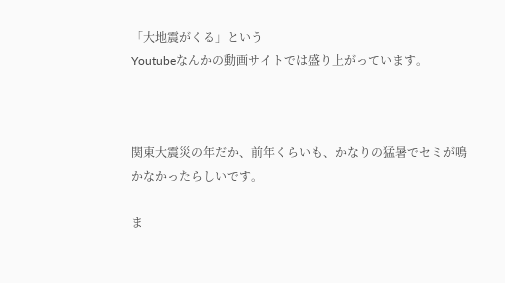「大地震がくる」という
Youtubeなんかの動画サイトでは盛り上がっています。



関東大震災の年だか、前年くらいも、かなりの猛暑でセミが鳴かなかったらしいです。

ま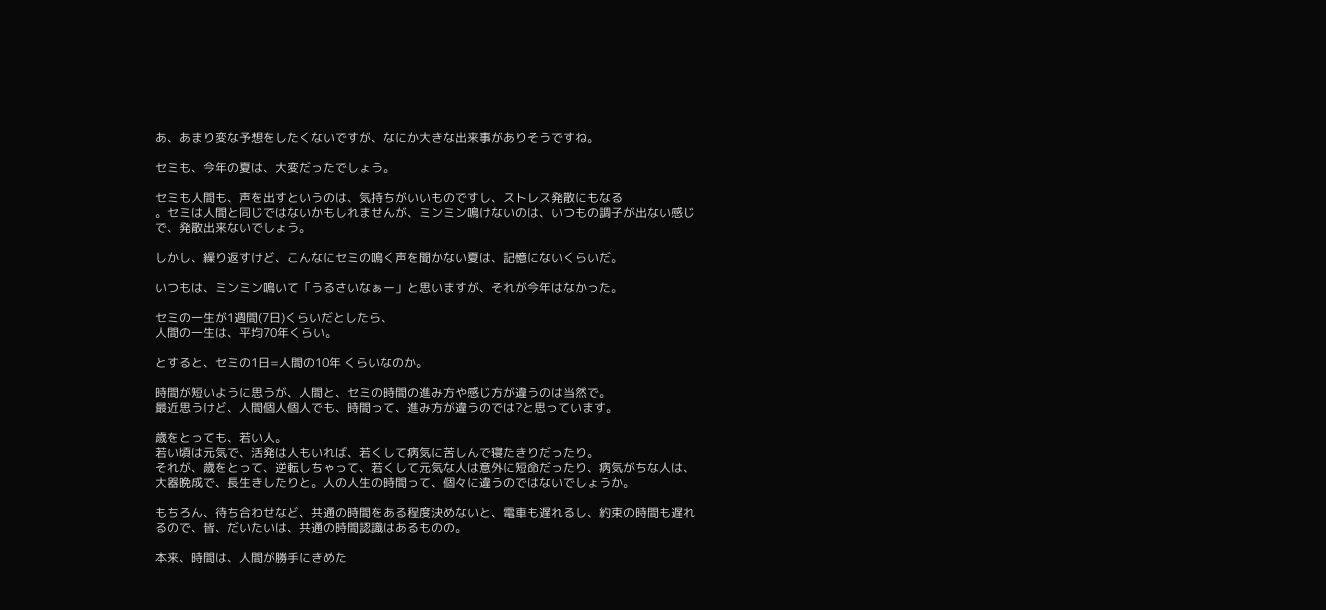あ、あまり変な予想をしたくないですが、なにか大きな出来事がありそうですね。

セミも、今年の夏は、大変だったでしょう。

セミも人間も、声を出すというのは、気持ちがいいものですし、ストレス発散にもなる
。セミは人間と同じではないかもしれませんが、ミンミン鳴けないのは、いつもの調子が出ない感じで、発散出来ないでしょう。

しかし、繰り返すけど、こんなにセミの鳴く声を聞かない夏は、記憶にないくらいだ。

いつもは、ミンミン鳴いて「うるさいなぁー」と思いますが、それが今年はなかった。

セミの一生が1週間(7日)くらいだとしたら、
人間の一生は、平均70年くらい。

とすると、セミの1日=人間の10年 くらいなのか。

時間が短いように思うが、人間と、セミの時間の進み方や感じ方が違うのは当然で。
最近思うけど、人間個人個人でも、時間って、進み方が違うのでは?と思っています。

歳をとっても、若い人。
若い頃は元気で、活発は人もいれば、若くして病気に苦しんで寝たきりだったり。
それが、歳をとって、逆転しちゃって、若くして元気な人は意外に短命だったり、病気がちな人は、大器晩成で、長生きしたりと。人の人生の時間って、個々に違うのではないでしょうか。

もちろん、待ち合わせなど、共通の時間をある程度決めないと、電車も遅れるし、約束の時間も遅れるので、皆、だいたいは、共通の時間認識はあるものの。

本来、時間は、人間が勝手にきめた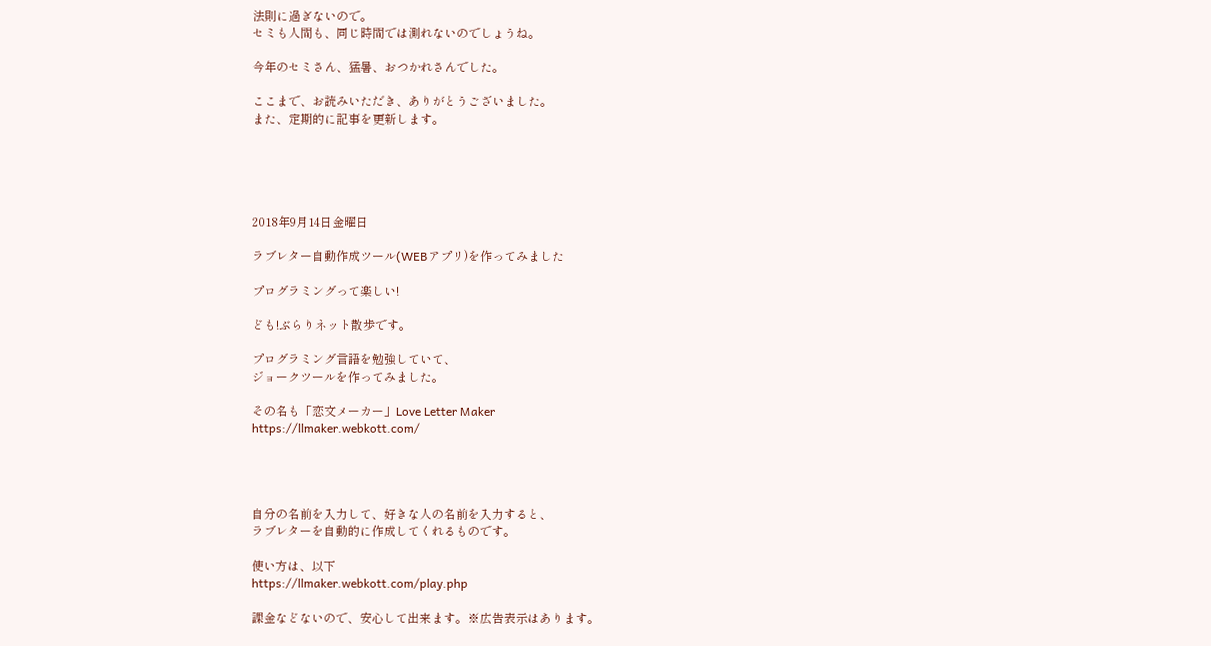法則に過ぎないので。
セミも人間も、同じ時間では測れないのでしょうね。

今年のセミさん、猛暑、おつかれさんでした。

ここまで、お読みいただき、ありがとうございました。
また、定期的に記事を更新します。





2018年9月14日金曜日

ラブレター自動作成ツール(WEBアプリ)を作ってみました

プログラミングって楽しい!

ども!ぶらりネット散歩です。

プログラミング言語を勉強していて、
ジョークツールを作ってみました。

その名も「恋文メーカー」Love Letter Maker
https://llmaker.webkott.com/




自分の名前を入力して、好きな人の名前を入力すると、
ラブレターを自動的に作成してくれるものです。

使い方は、以下
https://llmaker.webkott.com/play.php

課金などないので、安心して出来ます。※広告表示はあります。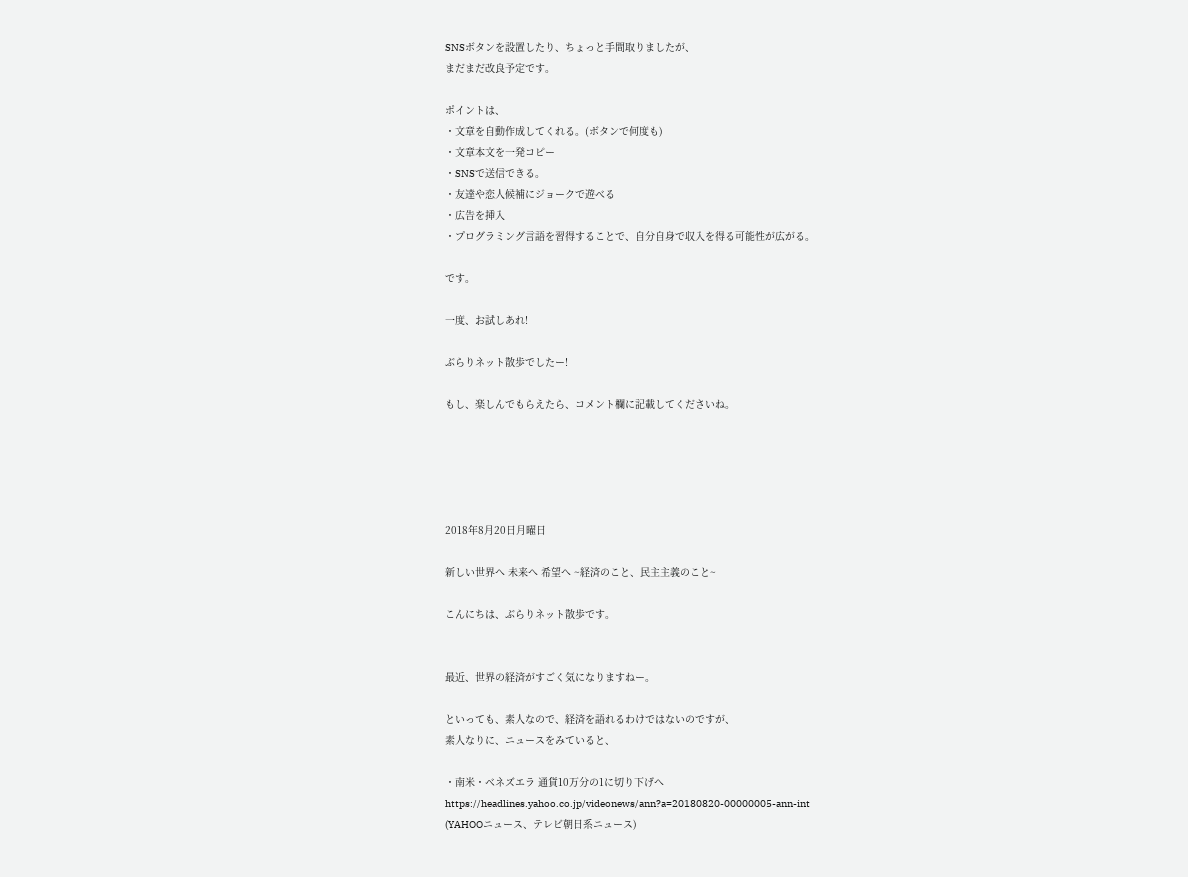SNSボタンを設置したり、ちょっと手間取りましたが、
まだまだ改良予定です。

ポイントは、
・文章を自動作成してくれる。(ボタンで何度も)
・文章本文を一発コピー
・SNSで送信できる。
・友達や恋人候補にジョークで遊べる
・広告を挿入
・プログラミング言語を習得することで、自分自身で収入を得る可能性が広がる。

です。

一度、お試しあれ!

ぶらりネット散歩でしたー!

もし、楽しんでもらえたら、コメント欄に記載してくださいね。





2018年8月20日月曜日

新しい世界へ 未来へ 希望へ ~経済のこと、民主主義のこと~

こんにちは、ぶらりネット散歩です。


最近、世界の経済がすごく気になりますねー。

といっても、素人なので、経済を語れるわけではないのですが、
素人なりに、ニュースをみていると、

・南米・ベネズエラ 通貨10万分の1に切り下げへ
https://headlines.yahoo.co.jp/videonews/ann?a=20180820-00000005-ann-int
(YAHOOニュース、テレビ朝日系ニュース)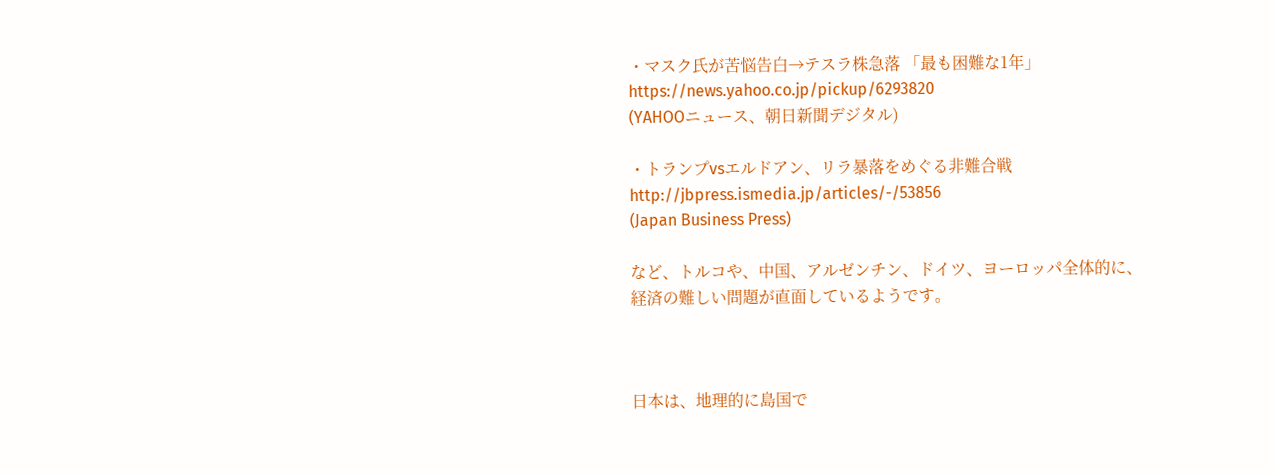・マスク氏が苦悩告白→テスラ株急落 「最も困難な1年」
https://news.yahoo.co.jp/pickup/6293820
(YAHOOニュース、朝日新聞デジタル)

・トランプvsエルドアン、リラ暴落をめぐる非難合戦
http://jbpress.ismedia.jp/articles/-/53856
(Japan Business Press)

など、トルコや、中国、アルゼンチン、ドイツ、ヨーロッパ全体的に、
経済の難しい問題が直面しているようです。



日本は、地理的に島国で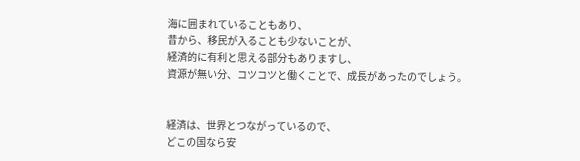海に囲まれていることもあり、
昔から、移民が入ることも少ないことが、
経済的に有利と思える部分もありますし、
資源が無い分、コツコツと働くことで、成長があったのでしょう。


経済は、世界とつながっているので、
どこの国なら安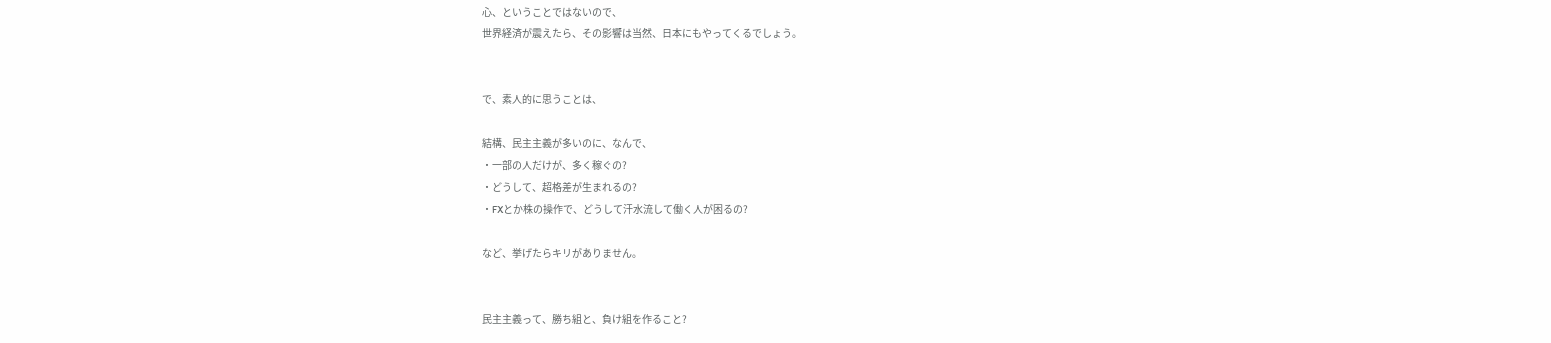心、ということではないので、
世界経済が震えたら、その影響は当然、日本にもやってくるでしょう。


で、素人的に思うことは、

結構、民主主義が多いのに、なんで、
・一部の人だけが、多く稼ぐの?
・どうして、超格差が生まれるの?
・FXとか株の操作で、どうして汗水流して働く人が困るの?

など、挙げたらキリがありません。


民主主義って、勝ち組と、負け組を作ること?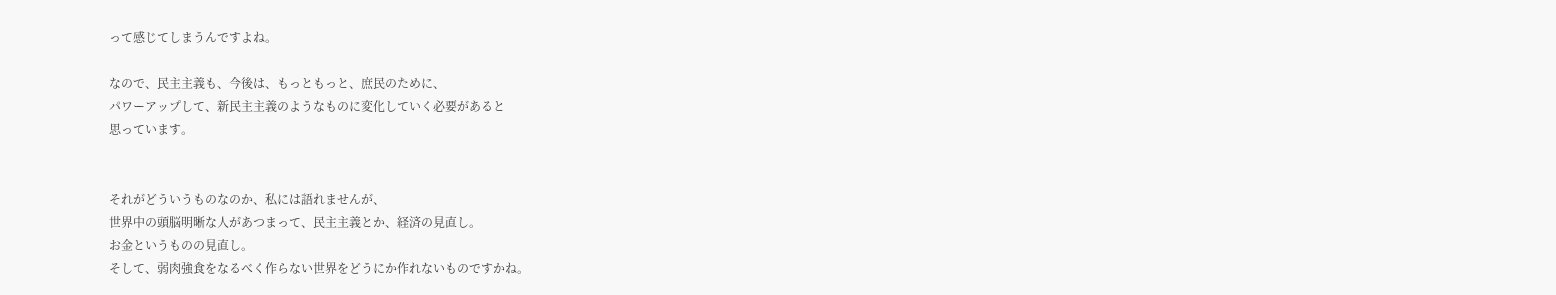って感じてしまうんですよね。

なので、民主主義も、今後は、もっともっと、庶民のために、
パワーアップして、新民主主義のようなものに変化していく必要があると
思っています。


それがどういうものなのか、私には語れませんが、
世界中の頭脳明晰な人があつまって、民主主義とか、経済の見直し。
お金というものの見直し。
そして、弱肉強食をなるべく作らない世界をどうにか作れないものですかね。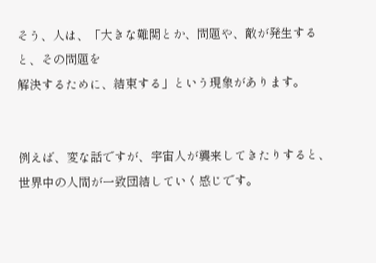そう、人は、「大きな難関とか、問題や、敵が発生すると、その問題を
解決するために、結束する」という現象があります。


例えば、変な話ですが、宇宙人が襲来してきたりすると、
世界中の人間が一致団結していく感じです。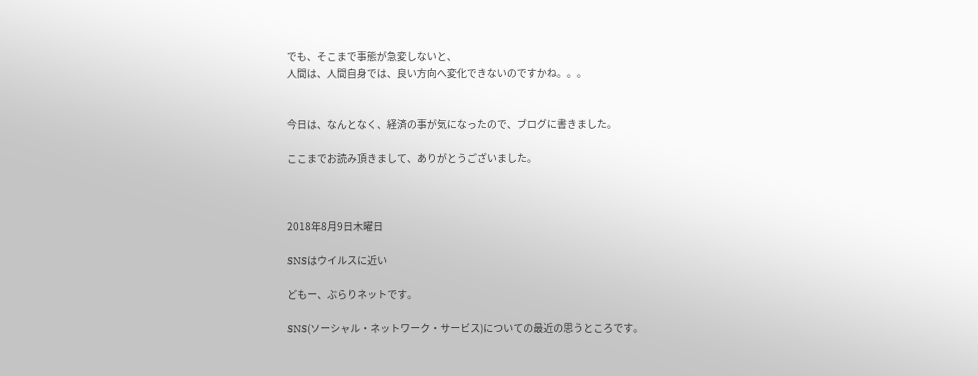でも、そこまで事態が急変しないと、
人間は、人間自身では、良い方向へ変化できないのですかね。。。


今日は、なんとなく、経済の事が気になったので、ブログに書きました。

ここまでお読み頂きまして、ありがとうございました。



2018年8月9日木曜日

SNSはウイルスに近い

どもー、ぶらりネットです。

SNS(ソーシャル・ネットワーク・サービス)についての最近の思うところです。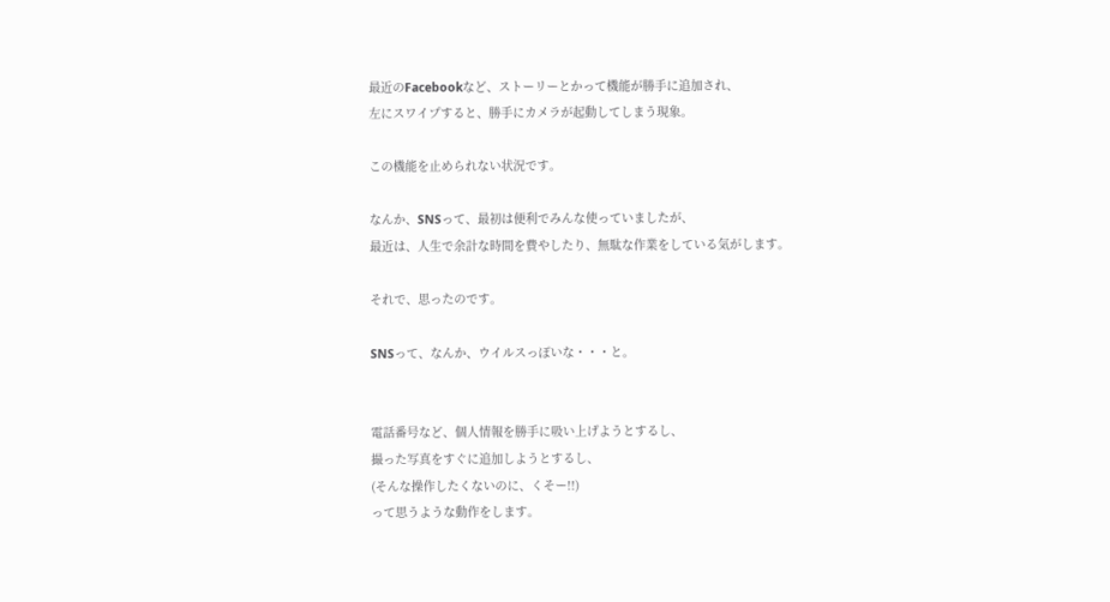最近のFacebookなど、ストーリーとかって機能が勝手に追加され、
左にスワイプすると、勝手にカメラが起動してしまう現象。

この機能を止められない状況です。

なんか、SNSって、最初は便利でみんな使っていましたが、
最近は、人生で余計な時間を費やしたり、無駄な作業をしている気がします。

それで、思ったのです。

SNSって、なんか、ウイルスっぽいな・・・と。


電話番号など、個人情報を勝手に吸い上げようとするし、
撮った写真をすぐに追加しようとするし、
(そんな操作したくないのに、くそー!!)
って思うような動作をします。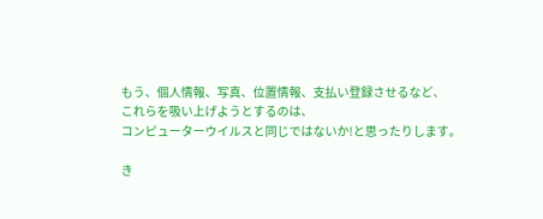もう、個人情報、写真、位置情報、支払い登録させるなど、
これらを吸い上げようとするのは、
コンピューターウイルスと同じではないか!と思ったりします。

き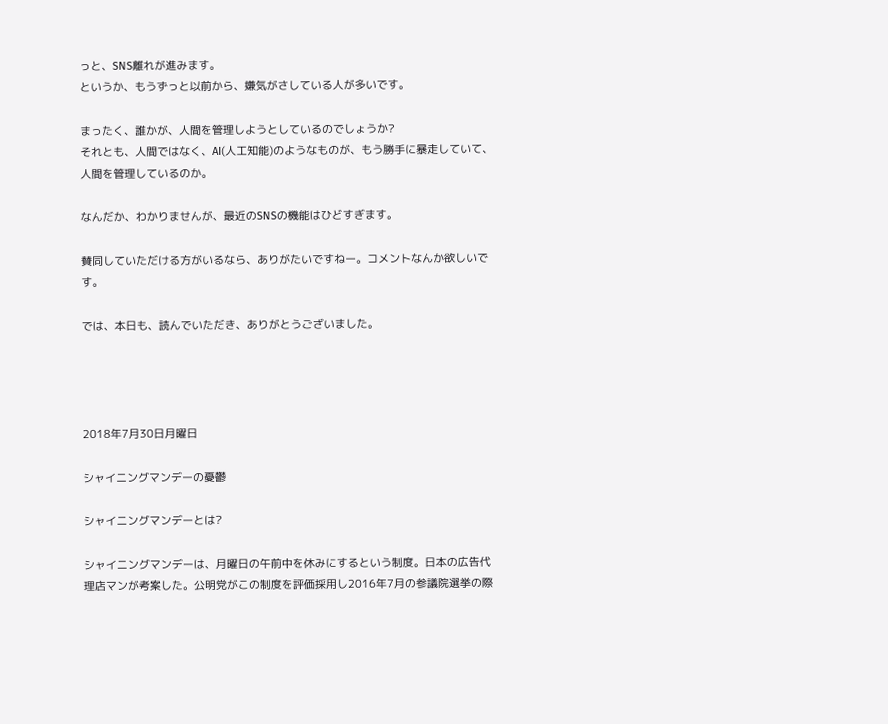っと、SNS離れが進みます。
というか、もうずっと以前から、嫌気がさしている人が多いです。

まったく、誰かが、人間を管理しようとしているのでしょうか?
それとも、人間ではなく、AI(人工知能)のようなものが、もう勝手に暴走していて、
人間を管理しているのか。

なんだか、わかりませんが、最近のSNSの機能はひどすぎます。

賛同していただける方がいるなら、ありがたいですねー。コメントなんか欲しいです。

では、本日も、読んでいただき、ありがとうございました。




2018年7月30日月曜日

シャイニングマンデーの憂鬱

シャイニングマンデーとは?

シャイニングマンデーは、月曜日の午前中を休みにするという制度。日本の広告代理店マンが考案した。公明党がこの制度を評価採用し2016年7月の参議院選挙の際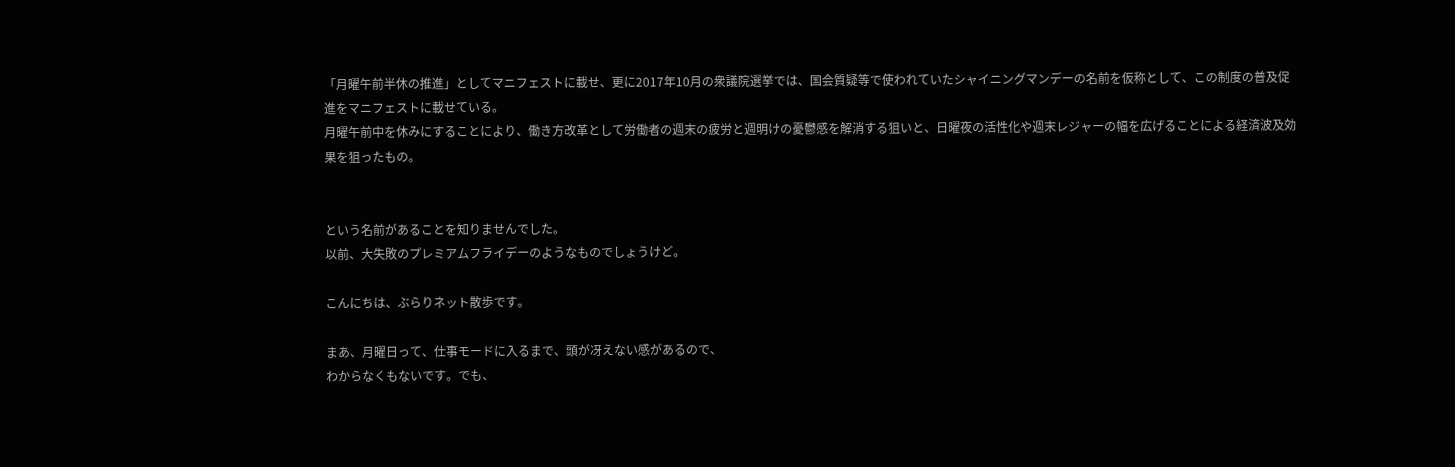「月曜午前半休の推進」としてマニフェストに載せ、更に2017年10月の衆議院選挙では、国会質疑等で使われていたシャイニングマンデーの名前を仮称として、この制度の普及促進をマニフェストに載せている。
月曜午前中を休みにすることにより、働き方改革として労働者の週末の疲労と週明けの憂鬱感を解消する狙いと、日曜夜の活性化や週末レジャーの幅を広げることによる経済波及効果を狙ったもの。


という名前があることを知りませんでした。
以前、大失敗のプレミアムフライデーのようなものでしょうけど。

こんにちは、ぶらりネット散歩です。

まあ、月曜日って、仕事モードに入るまで、頭が冴えない感があるので、
わからなくもないです。でも、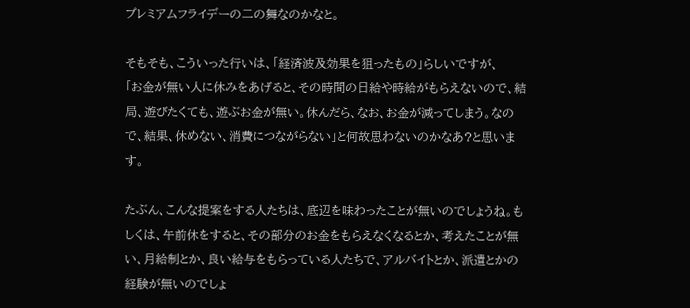プレミアムフライデーの二の舞なのかなと。

そもそも、こういった行いは、「経済波及効果を狙ったもの」らしいですが、
「お金が無い人に休みをあげると、その時間の日給や時給がもらえないので、結局、遊びたくても、遊ぶお金が無い。休んだら、なお、お金が減ってしまう。なので、結果、休めない、消費につながらない」と何故思わないのかなあ?と思います。

たぶん、こんな提案をする人たちは、底辺を味わったことが無いのでしょうね。もしくは、午前休をすると、その部分のお金をもらえなくなるとか、考えたことが無い、月給制とか、良い給与をもらっている人たちで、アルバイトとか、派遣とかの経験が無いのでしょ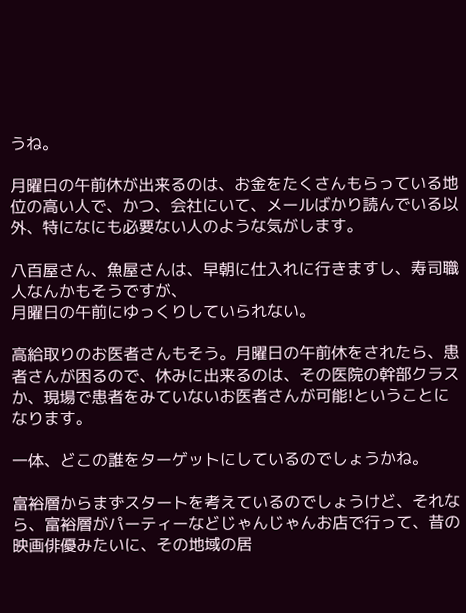うね。

月曜日の午前休が出来るのは、お金をたくさんもらっている地位の高い人で、かつ、会社にいて、メールばかり読んでいる以外、特になにも必要ない人のような気がします。

八百屋さん、魚屋さんは、早朝に仕入れに行きますし、寿司職人なんかもそうですが、
月曜日の午前にゆっくりしていられない。

高給取りのお医者さんもそう。月曜日の午前休をされたら、患者さんが困るので、休みに出来るのは、その医院の幹部クラスか、現場で患者をみていないお医者さんが可能!ということになります。

一体、どこの誰をターゲットにしているのでしょうかね。

富裕層からまずスタートを考えているのでしょうけど、それなら、富裕層がパーティーなどじゃんじゃんお店で行って、昔の映画俳優みたいに、その地域の居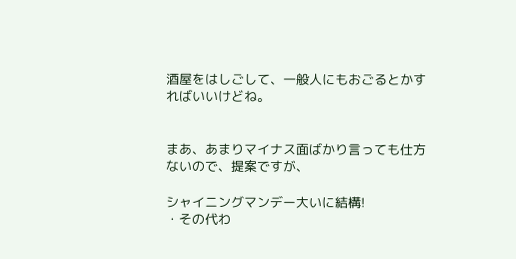酒屋をはしごして、一般人にもおごるとかすればいいけどね。


まあ、あまりマイナス面ばかり言っても仕方ないので、提案ですが、

シャイニングマンデー大いに結構!
・その代わ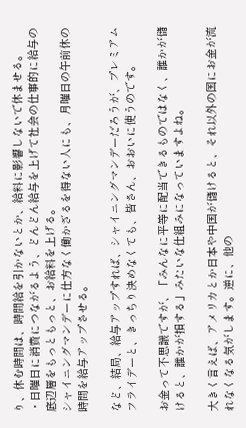り、休む時間は、時間給を引かないとか、給料に影響しないで休ませる。
・日曜日に消費につながるよう、どんどん給与を上げて社会の仕事的に給与の底辺層をもっともっと、お給料を上げる。
シャイニングマンデーに仕方なく働かざるを得ない人にも、月曜日の午前休の時間を給与アップさせる。

など、結局、給与アップすれば、シャイニングマンデーだろうが、プレミアムフライデーと、きっちり決めなくても、皆さん、おおいに使うのです。

お金って不思議ですが、「みんなに平等に配当できるものではなく、誰かが儲けると、誰かが損する」みたいな仕組みになっていますよね。

大きく言えば、アメリカとか日本や中国が儲けると、それ以外の国にお金が流れなくなる気がします。逆に、他の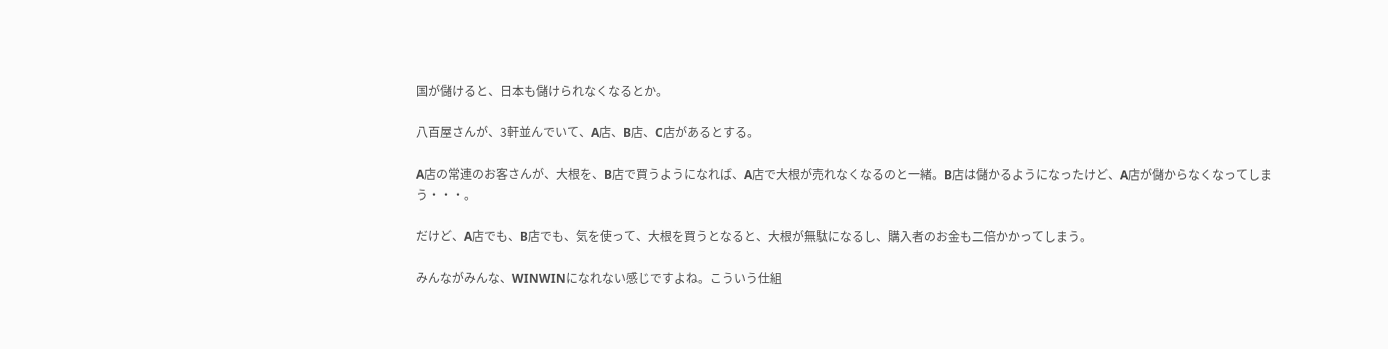国が儲けると、日本も儲けられなくなるとか。

八百屋さんが、3軒並んでいて、A店、B店、C店があるとする。

A店の常連のお客さんが、大根を、B店で買うようになれば、A店で大根が売れなくなるのと一緒。B店は儲かるようになったけど、A店が儲からなくなってしまう・・・。

だけど、A店でも、B店でも、気を使って、大根を買うとなると、大根が無駄になるし、購入者のお金も二倍かかってしまう。

みんながみんな、WINWINになれない感じですよね。こういう仕組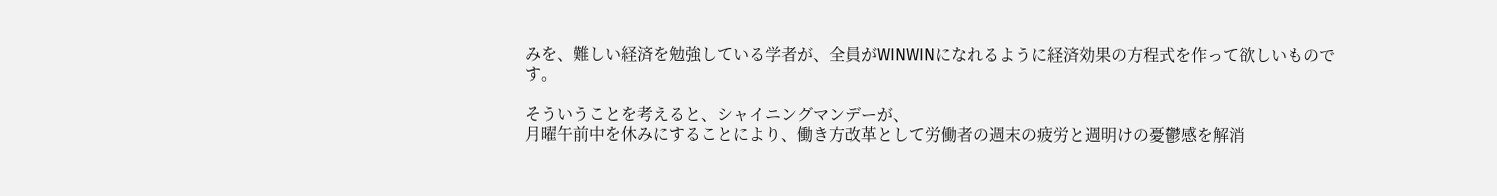みを、難しい経済を勉強している学者が、全員がWINWINになれるように経済効果の方程式を作って欲しいものです。

そういうことを考えると、シャイニングマンデーが、
月曜午前中を休みにすることにより、働き方改革として労働者の週末の疲労と週明けの憂鬱感を解消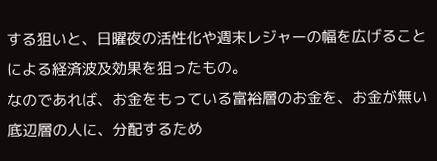する狙いと、日曜夜の活性化や週末レジャーの幅を広げることによる経済波及効果を狙ったもの。
なのであれば、お金をもっている富裕層のお金を、お金が無い底辺層の人に、分配するため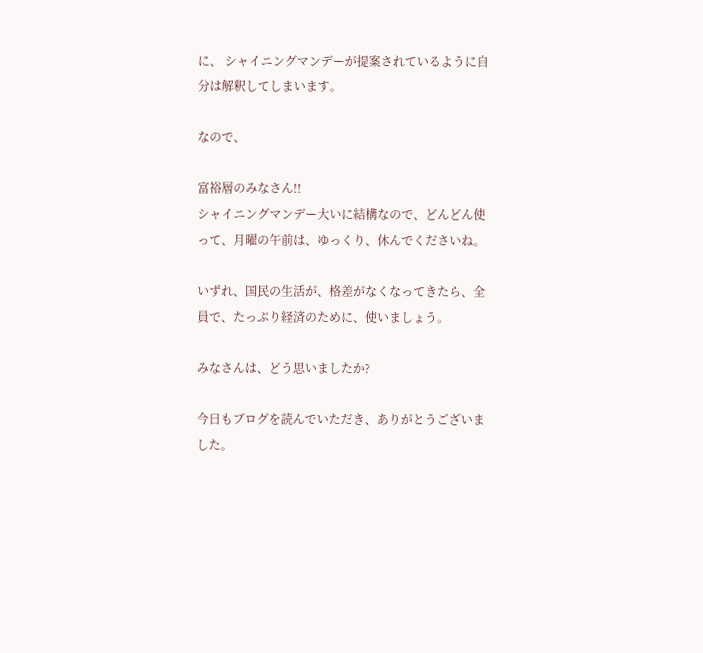に、 シャイニングマンデーが提案されているように自分は解釈してしまいます。

なので、

富裕層のみなさん!!
シャイニングマンデー大いに結構なので、どんどん使って、月曜の午前は、ゆっくり、休んでくださいね。

いずれ、国民の生活が、格差がなくなってきたら、全員で、たっぷり経済のために、使いましょう。

みなさんは、どう思いましたか?

今日もブログを読んでいただき、ありがとうございました。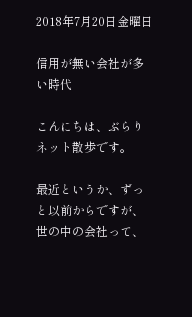2018年7月20日金曜日

信用が無い会社が多い時代

こんにちは、ぶらりネット散歩です。

最近というか、ずっと以前からですが、世の中の会社って、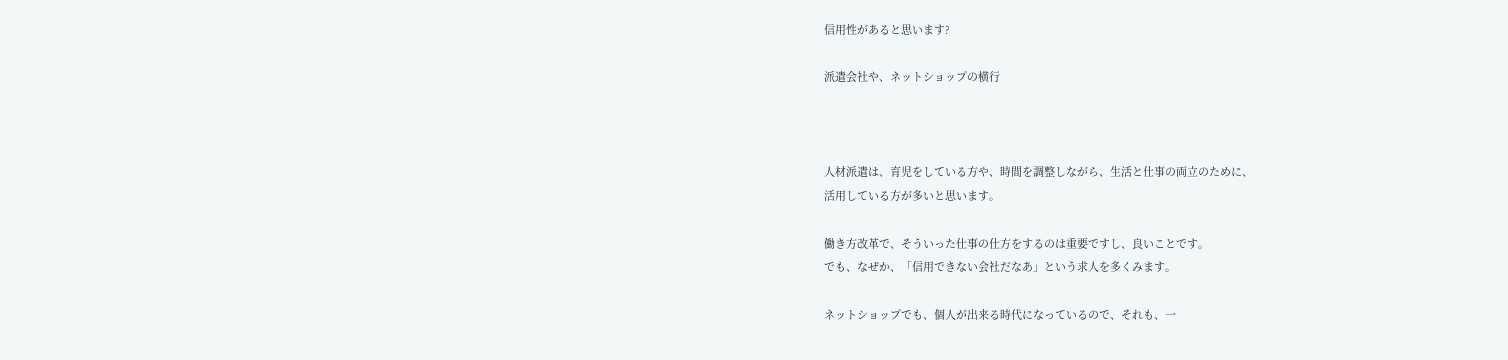信用性があると思います?

派遣会社や、ネットショップの横行



人材派遣は、育児をしている方や、時間を調整しながら、生活と仕事の両立のために、
活用している方が多いと思います。

働き方改革で、そういった仕事の仕方をするのは重要ですし、良いことです。
でも、なぜか、「信用できない会社だなあ」という求人を多くみます。

ネットショップでも、個人が出来る時代になっているので、それも、一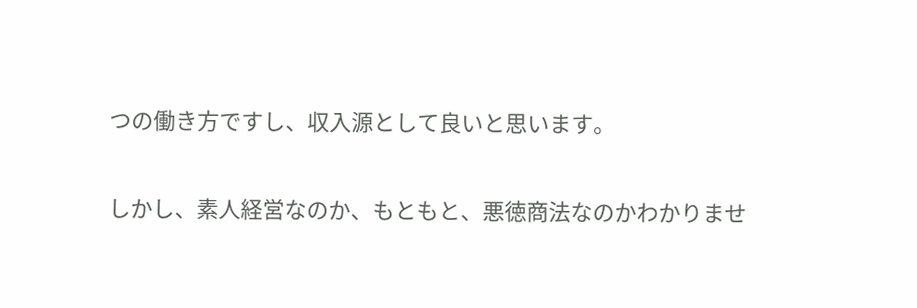つの働き方ですし、収入源として良いと思います。

しかし、素人経営なのか、もともと、悪徳商法なのかわかりませ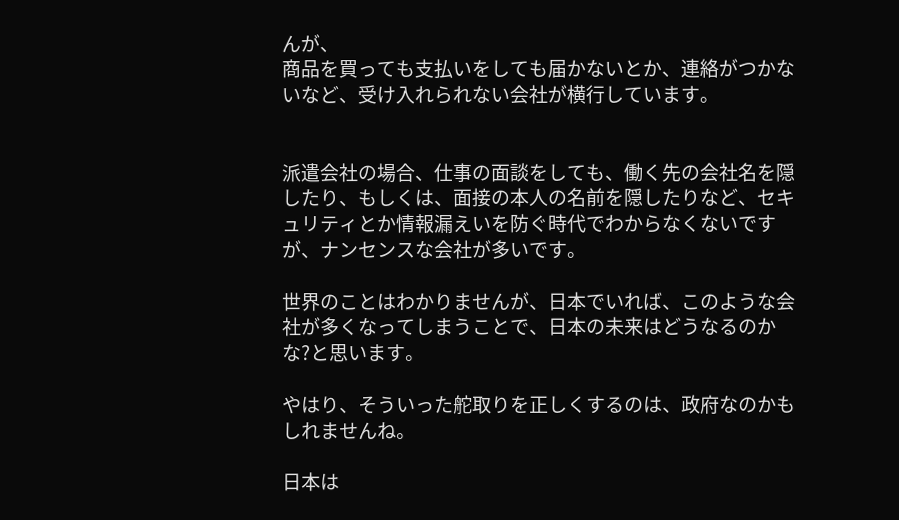んが、
商品を買っても支払いをしても届かないとか、連絡がつかないなど、受け入れられない会社が横行しています。


派遣会社の場合、仕事の面談をしても、働く先の会社名を隠したり、もしくは、面接の本人の名前を隠したりなど、セキュリティとか情報漏えいを防ぐ時代でわからなくないですが、ナンセンスな会社が多いです。

世界のことはわかりませんが、日本でいれば、このような会社が多くなってしまうことで、日本の未来はどうなるのかな?と思います。

やはり、そういった舵取りを正しくするのは、政府なのかもしれませんね。

日本は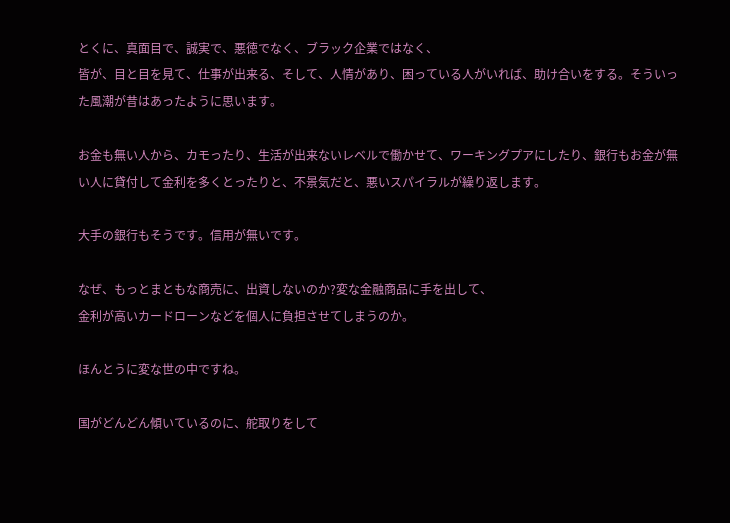とくに、真面目で、誠実で、悪徳でなく、ブラック企業ではなく、
皆が、目と目を見て、仕事が出来る、そして、人情があり、困っている人がいれば、助け合いをする。そういった風潮が昔はあったように思います。

お金も無い人から、カモったり、生活が出来ないレベルで働かせて、ワーキングプアにしたり、銀行もお金が無い人に貸付して金利を多くとったりと、不景気だと、悪いスパイラルが繰り返します。

大手の銀行もそうです。信用が無いです。

なぜ、もっとまともな商売に、出資しないのか?変な金融商品に手を出して、
金利が高いカードローンなどを個人に負担させてしまうのか。

ほんとうに変な世の中ですね。

国がどんどん傾いているのに、舵取りをして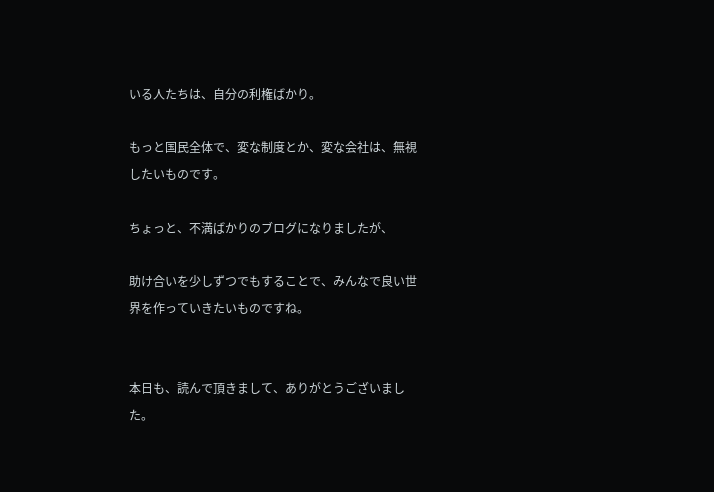いる人たちは、自分の利権ばかり。

もっと国民全体で、変な制度とか、変な会社は、無視したいものです。

ちょっと、不満ばかりのブログになりましたが、

助け合いを少しずつでもすることで、みんなで良い世界を作っていきたいものですね。


本日も、読んで頂きまして、ありがとうございました。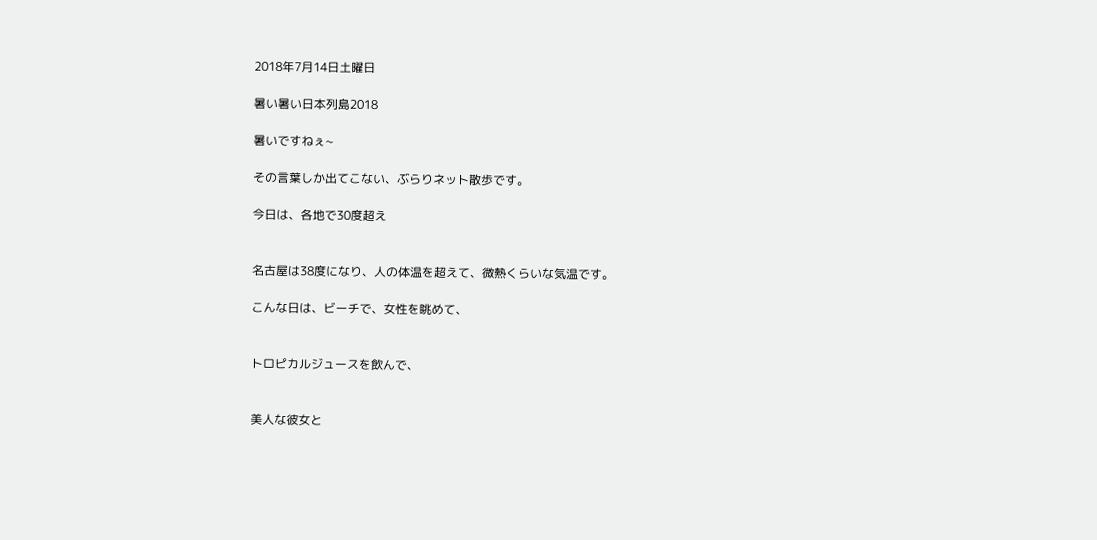2018年7月14日土曜日

暑い暑い日本列島2018

暑いですねぇ~

その言葉しか出てこない、ぶらりネット散歩です。

今日は、各地で30度超え


名古屋は38度になり、人の体温を超えて、微熱くらいな気温です。

こんな日は、ビーチで、女性を眺めて、


トロピカルジュースを飲んで、


美人な彼女と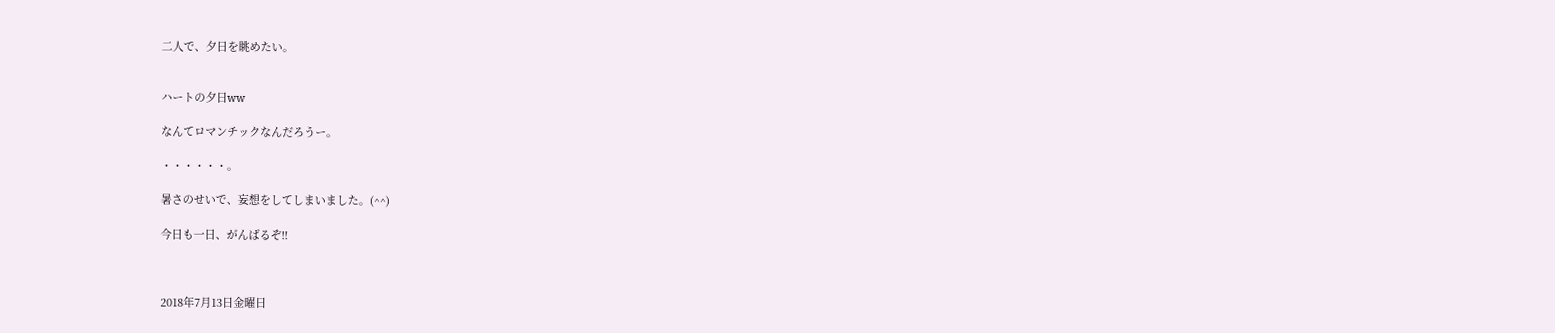二人で、夕日を眺めたい。


ハートの夕日ww

なんてロマンチックなんだろうー。

・・・・・・。

暑さのせいで、妄想をしてしまいました。(^^)

今日も一日、がんばるぞ!!



2018年7月13日金曜日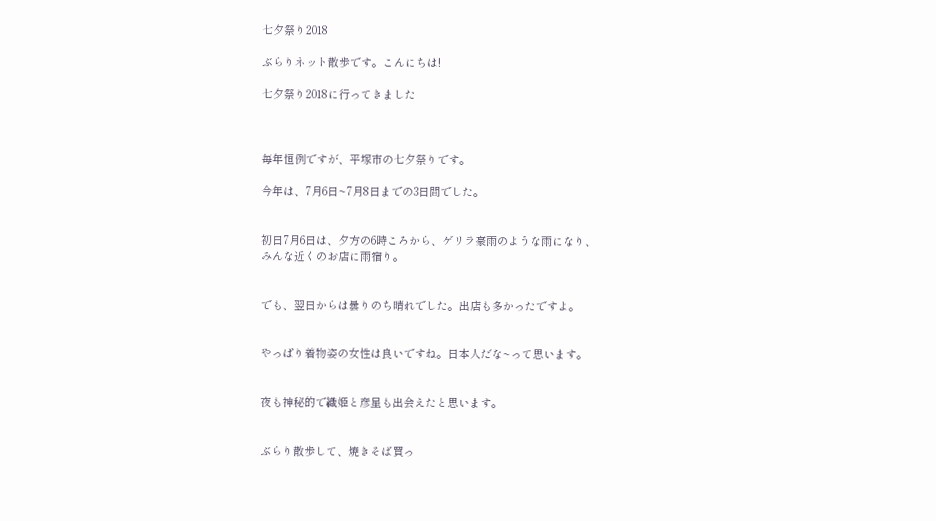七夕祭り2018

ぶらりネット散歩です。こんにちは!

七夕祭り2018に行ってきました



毎年恒例ですが、平塚市の七夕祭りです。

今年は、7月6日~7月8日までの3日間でした。


初日7月6日は、夕方の6時ころから、ゲリラ豪雨のような雨になり、
みんな近くのお店に雨宿り。


でも、翌日からは曇りのち晴れでした。出店も多かったですよ。


やっぱり着物姿の女性は良いですね。日本人だな~って思います。


夜も神秘的で織姫と彦星も出会えたと思います。


ぶらり散歩して、焼きそば買っ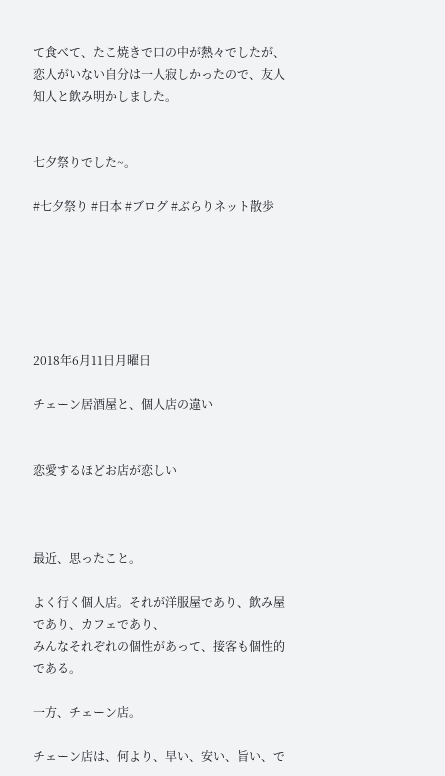て食べて、たこ焼きで口の中が熱々でしたが、
恋人がいない自分は一人寂しかったので、友人知人と飲み明かしました。


七夕祭りでした~。

#七夕祭り #日本 #ブログ #ぶらりネット散歩






2018年6月11日月曜日

チェーン居酒屋と、個人店の違い


恋愛するほどお店が恋しい



最近、思ったこと。

よく行く個人店。それが洋服屋であり、飲み屋であり、カフェであり、
みんなそれぞれの個性があって、接客も個性的である。

一方、チェーン店。

チェーン店は、何より、早い、安い、旨い、で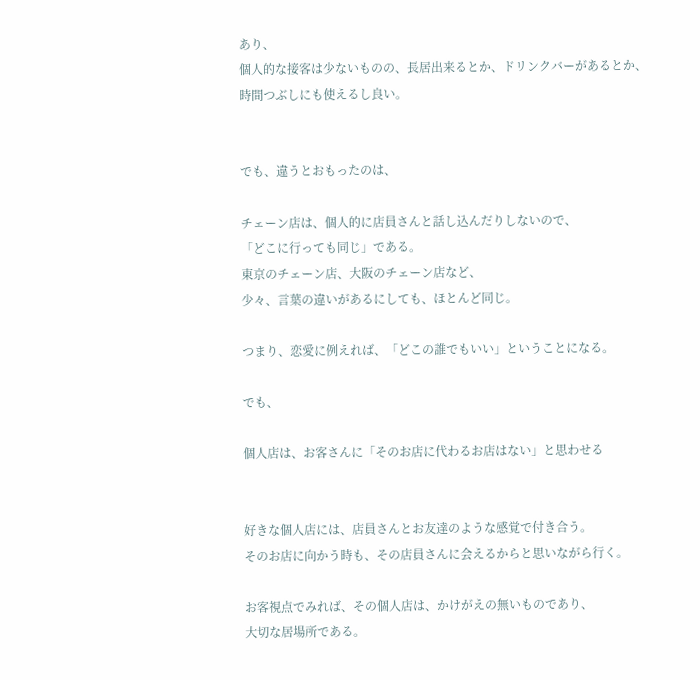あり、
個人的な接客は少ないものの、長居出来るとか、ドリンクバーがあるとか、
時間つぶしにも使えるし良い。


でも、違うとおもったのは、

チェーン店は、個人的に店員さんと話し込んだりしないので、
「どこに行っても同じ」である。
東京のチェーン店、大阪のチェーン店など、
少々、言葉の違いがあるにしても、ほとんど同じ。

つまり、恋愛に例えれば、「どこの誰でもいい」ということになる。

でも、

個人店は、お客さんに「そのお店に代わるお店はない」と思わせる


好きな個人店には、店員さんとお友達のような感覚で付き合う。
そのお店に向かう時も、その店員さんに会えるからと思いながら行く。

お客視点でみれば、その個人店は、かけがえの無いものであり、
大切な居場所である。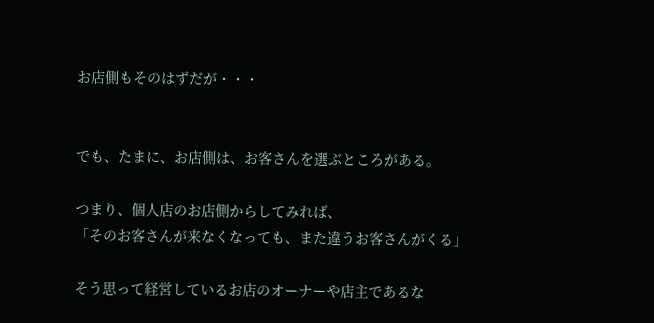お店側もそのはずだが・・・


でも、たまに、お店側は、お客さんを選ぶところがある。

つまり、個人店のお店側からしてみれば、
「そのお客さんが来なくなっても、また違うお客さんがくる」

そう思って経営しているお店のオーナーや店主であるな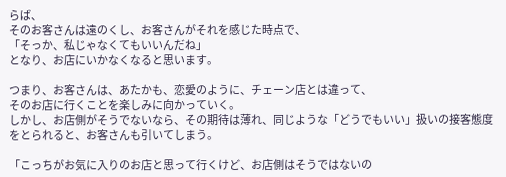らば、
そのお客さんは遠のくし、お客さんがそれを感じた時点で、
「そっか、私じゃなくてもいいんだね」
となり、お店にいかなくなると思います。

つまり、お客さんは、あたかも、恋愛のように、チェーン店とは違って、
そのお店に行くことを楽しみに向かっていく。
しかし、お店側がそうでないなら、その期待は薄れ、同じような「どうでもいい」扱いの接客態度をとられると、お客さんも引いてしまう。

「こっちがお気に入りのお店と思って行くけど、お店側はそうではないの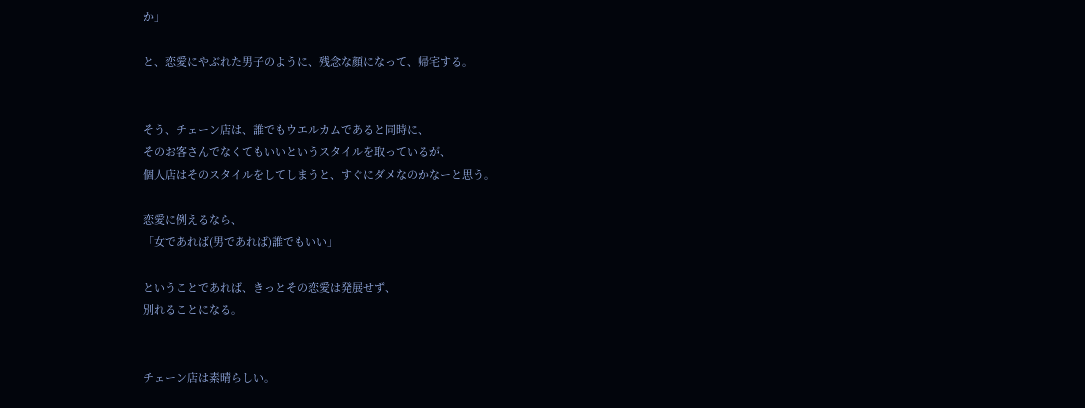か」

と、恋愛にやぶれた男子のように、残念な顔になって、帰宅する。


そう、チェーン店は、誰でもウエルカムであると同時に、
そのお客さんでなくてもいいというスタイルを取っているが、
個人店はそのスタイルをしてしまうと、すぐにダメなのかなーと思う。

恋愛に例えるなら、
「女であれば(男であれば)誰でもいい」

ということであれば、きっとその恋愛は発展せず、
別れることになる。


チェーン店は素晴らしい。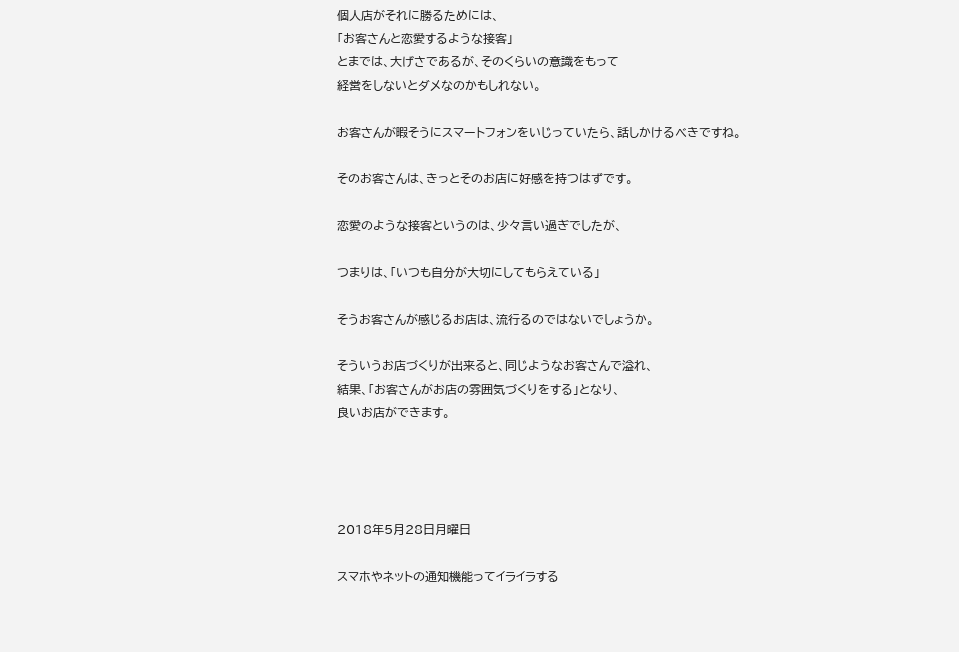個人店がそれに勝るためには、
「お客さんと恋愛するような接客」
とまでは、大げさであるが、そのくらいの意識をもって
経営をしないとダメなのかもしれない。

お客さんが暇そうにスマートフォンをいじっていたら、話しかけるべきですね。

そのお客さんは、きっとそのお店に好感を持つはずです。

恋愛のような接客というのは、少々言い過ぎでしたが、

つまりは、「いつも自分が大切にしてもらえている」

そうお客さんが感じるお店は、流行るのではないでしょうか。

そういうお店づくりが出来ると、同じようなお客さんで溢れ、
結果、「お客さんがお店の雰囲気づくりをする」となり、
良いお店ができます。




2018年5月28日月曜日

スマホやネットの通知機能ってイライラする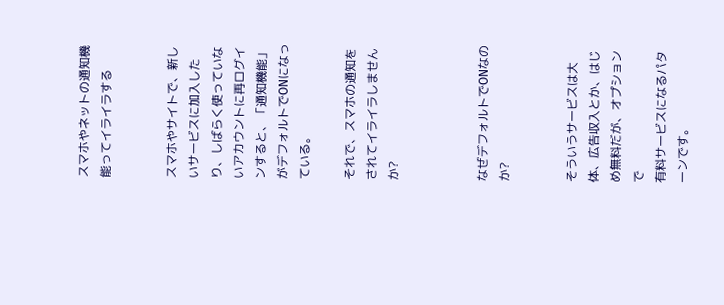スマホやネットの通知機能ってイライラする


スマホやサイトで、新しいサービスに加入したり、しばらく使っていないアカウントに再ログインすると、「通知機能」がデフォルトでONになっている。

それで、スマホの通知をされてイライラしませんか?



なぜデフォルトでONなのか?


そういうサービスは大体、広告収入とか、はじめ無料だが、オプションで
有料サービスになるパターンです。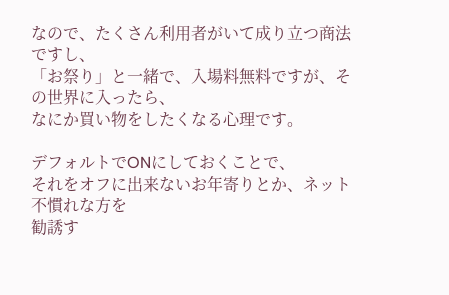なので、たくさん利用者がいて成り立つ商法ですし、
「お祭り」と一緒で、入場料無料ですが、その世界に入ったら、
なにか買い物をしたくなる心理です。

デフォルトでONにしておくことで、
それをオフに出来ないお年寄りとか、ネット不慣れな方を
勧誘す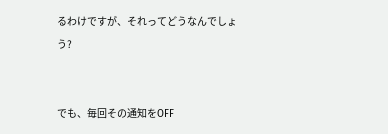るわけですが、それってどうなんでしょう?


でも、毎回その通知をOFF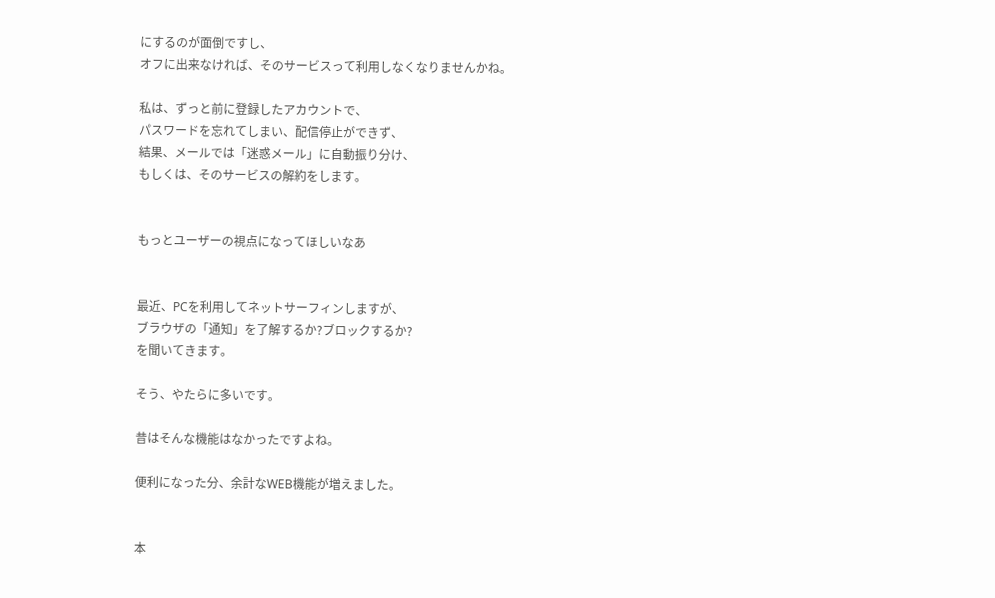にするのが面倒ですし、
オフに出来なければ、そのサービスって利用しなくなりませんかね。

私は、ずっと前に登録したアカウントで、
パスワードを忘れてしまい、配信停止ができず、
結果、メールでは「迷惑メール」に自動振り分け、
もしくは、そのサービスの解約をします。


もっとユーザーの視点になってほしいなあ


最近、PCを利用してネットサーフィンしますが、
ブラウザの「通知」を了解するか?ブロックするか?
を聞いてきます。

そう、やたらに多いです。

昔はそんな機能はなかったですよね。

便利になった分、余計なWEB機能が増えました。


本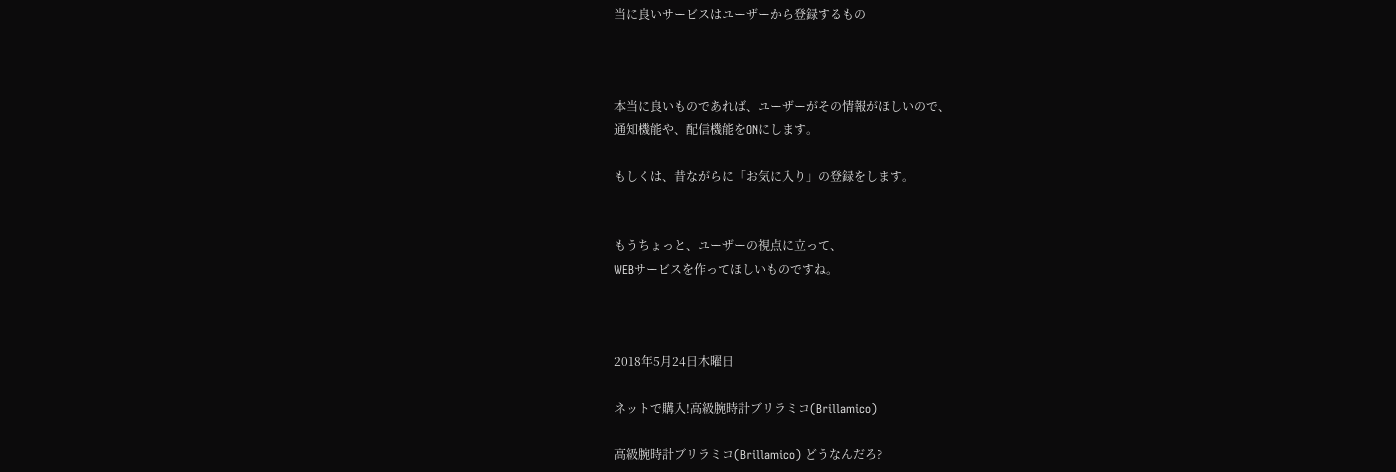当に良いサービスはユーザーから登録するもの



本当に良いものであれば、ユーザーがその情報がほしいので、
通知機能や、配信機能をONにします。

もしくは、昔ながらに「お気に入り」の登録をします。


もうちょっと、ユーザーの視点に立って、
WEBサービスを作ってほしいものですね。



2018年5月24日木曜日

ネットで購入!高級腕時計ブリラミコ(Brillamico)

高級腕時計ブリラミコ(Brillamico) どうなんだろ?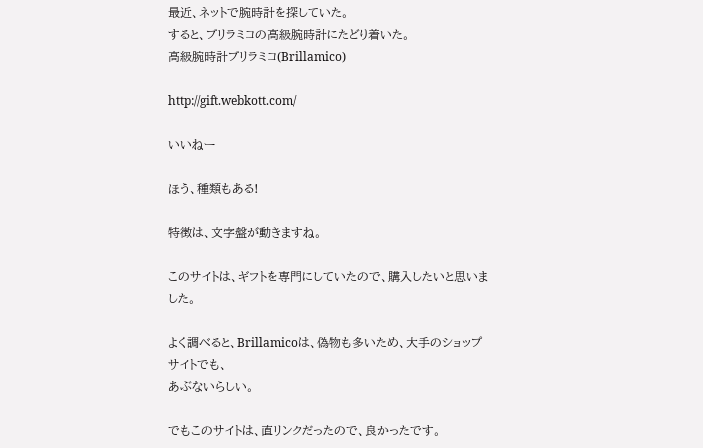最近、ネットで腕時計を探していた。
すると、ブリラミコの高級腕時計にたどり着いた。
高級腕時計ブリラミコ(Brillamico)

http://gift.webkott.com/

いいねー

ほう、種類もある!

特徴は、文字盤が動きますね。

このサイトは、ギフトを専門にしていたので、購入したいと思いました。

よく調べると、Brillamicoは、偽物も多いため、大手のショップサイトでも、
あぶないらしい。

でもこのサイトは、直リンクだったので、良かったです。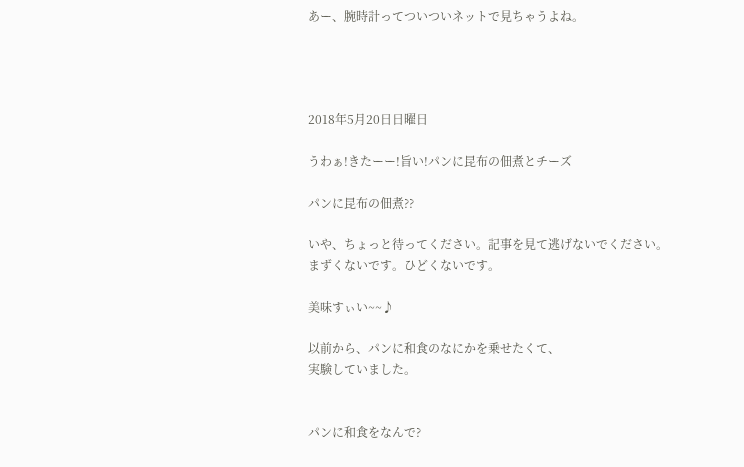あー、腕時計ってついついネットで見ちゃうよね。




2018年5月20日日曜日

うわぁ!きたーー!旨い!パンに昆布の佃煮とチーズ

パンに昆布の佃煮??

いや、ちょっと待ってください。記事を見て逃げないでください。
まずくないです。ひどくないです。

美味すぃい~~♪

以前から、パンに和食のなにかを乗せたくて、
実験していました。


パンに和食をなんで?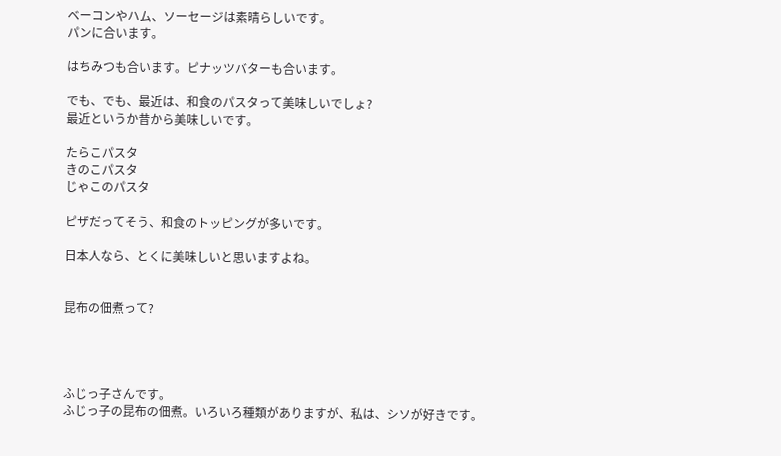ベーコンやハム、ソーセージは素晴らしいです。
パンに合います。

はちみつも合います。ピナッツバターも合います。

でも、でも、最近は、和食のパスタって美味しいでしょ?
最近というか昔から美味しいです。

たらこパスタ
きのこパスタ
じゃこのパスタ

ピザだってそう、和食のトッピングが多いです。

日本人なら、とくに美味しいと思いますよね。


昆布の佃煮って?




ふじっ子さんです。
ふじっ子の昆布の佃煮。いろいろ種類がありますが、私は、シソが好きです。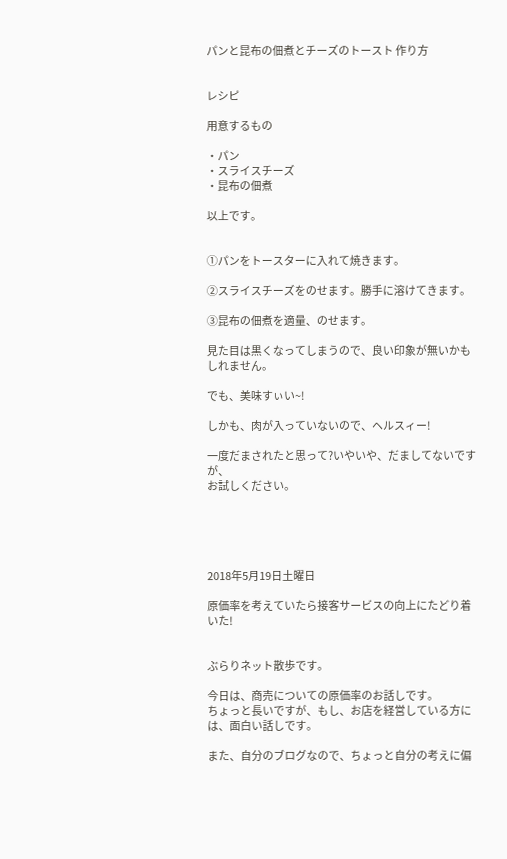パンと昆布の佃煮とチーズのトースト 作り方


レシピ

用意するもの

・パン
・スライスチーズ
・昆布の佃煮

以上です。


①パンをトースターに入れて焼きます。

②スライスチーズをのせます。勝手に溶けてきます。

③昆布の佃煮を適量、のせます。

見た目は黒くなってしまうので、良い印象が無いかもしれません。

でも、美味すぃい~!

しかも、肉が入っていないので、ヘルスィー!

一度だまされたと思って?いやいや、だましてないですが、
お試しください。





2018年5月19日土曜日

原価率を考えていたら接客サービスの向上にたどり着いた!


ぶらりネット散歩です。

今日は、商売についての原価率のお話しです。
ちょっと長いですが、もし、お店を経営している方には、面白い話しです。

また、自分のブログなので、ちょっと自分の考えに偏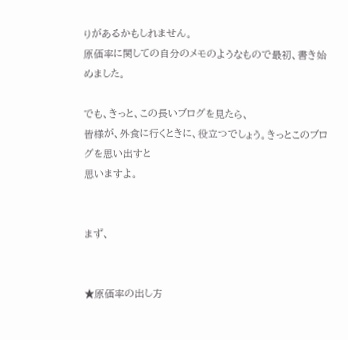りがあるかもしれません。
原価率に関しての自分のメモのようなもので最初、書き始めました。

でも、きっと、この長いブログを見たら、
皆様が、外食に行くときに、役立つでしょう。きっとこのブログを思い出すと
思いますよ。


まず、


★原価率の出し方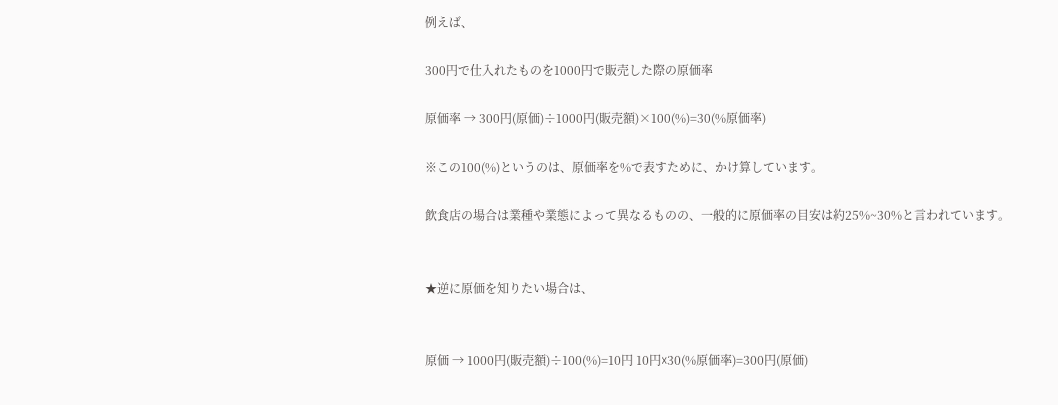例えば、

300円で仕入れたものを1000円で販売した際の原価率

原価率 → 300円(原価)÷1000円(販売額)×100(%)=30(%原価率)

※この100(%)というのは、原価率を%で表すために、かけ算しています。

飲食店の場合は業種や業態によって異なるものの、一般的に原価率の目安は約25%~30%と言われています。


★逆に原価を知りたい場合は、


原価 → 1000円(販売額)÷100(%)=10円 10円☓30(%原価率)=300円(原価)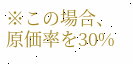※この場合、原価率を30%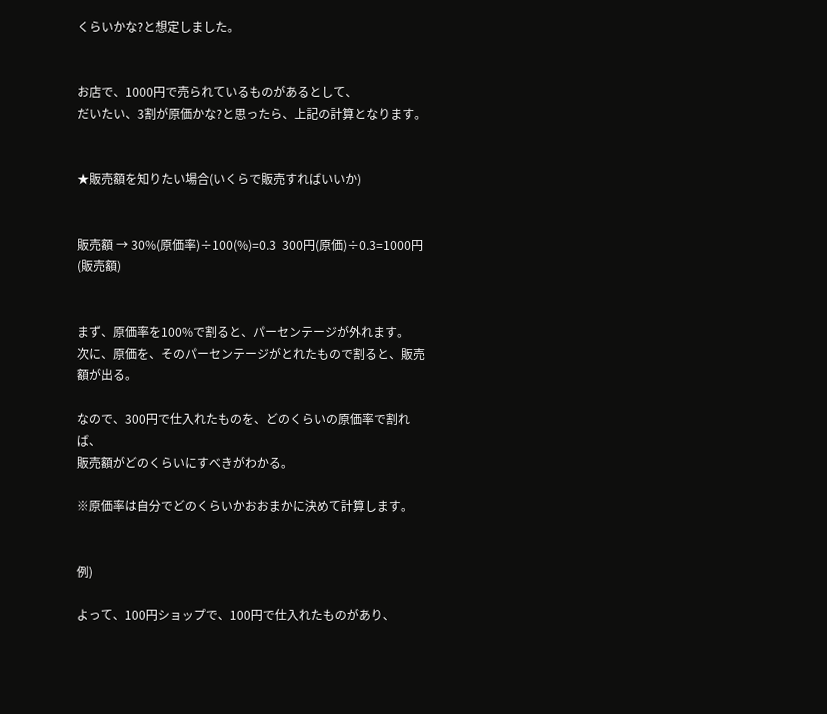くらいかな?と想定しました。


お店で、1000円で売られているものがあるとして、
だいたい、3割が原価かな?と思ったら、上記の計算となります。


★販売額を知りたい場合(いくらで販売すればいいか)


販売額 → 30%(原価率)÷100(%)=0.3  300円(原価)÷0.3=1000円(販売額)


まず、原価率を100%で割ると、パーセンテージが外れます。
次に、原価を、そのパーセンテージがとれたもので割ると、販売額が出る。

なので、300円で仕入れたものを、どのくらいの原価率で割れば、
販売額がどのくらいにすべきがわかる。

※原価率は自分でどのくらいかおおまかに決めて計算します。


例)

よって、100円ショップで、100円で仕入れたものがあり、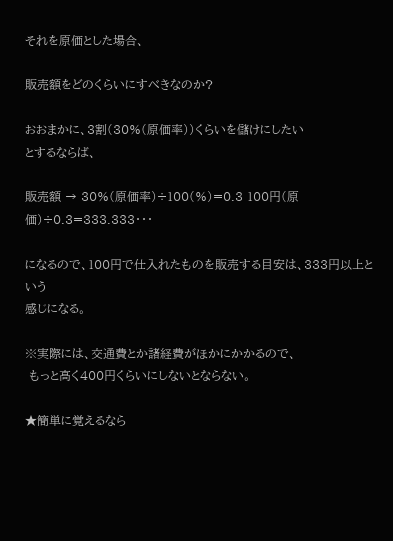それを原価とした場合、

販売額をどのくらいにすべきなのか?

おおまかに、3割(30%(原価率))くらいを儲けにしたい
とするならば、

販売額 → 30%(原価率)÷100(%)=0.3 100円(原価)÷0.3=333.333・・・

になるので、100円で仕入れたものを販売する目安は、333円以上という
感じになる。

※実際には、交通費とか諸経費がほかにかかるので、
 もっと高く400円くらいにしないとならない。

★簡単に覚えるなら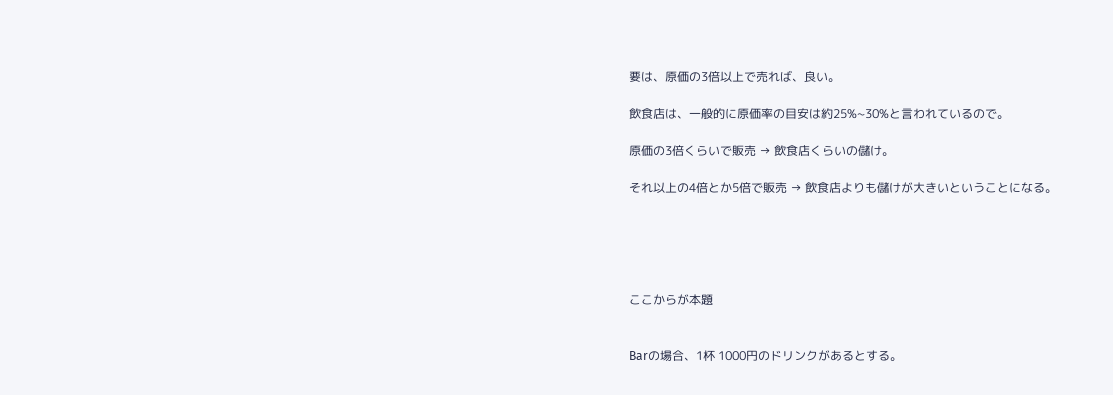要は、原価の3倍以上で売れば、良い。

飲食店は、一般的に原価率の目安は約25%~30%と言われているので。

原価の3倍くらいで販売 → 飲食店くらいの儲け。

それ以上の4倍とか5倍で販売 → 飲食店よりも儲けが大きいということになる。





ここからが本題


Barの場合、1杯 1000円のドリンクがあるとする。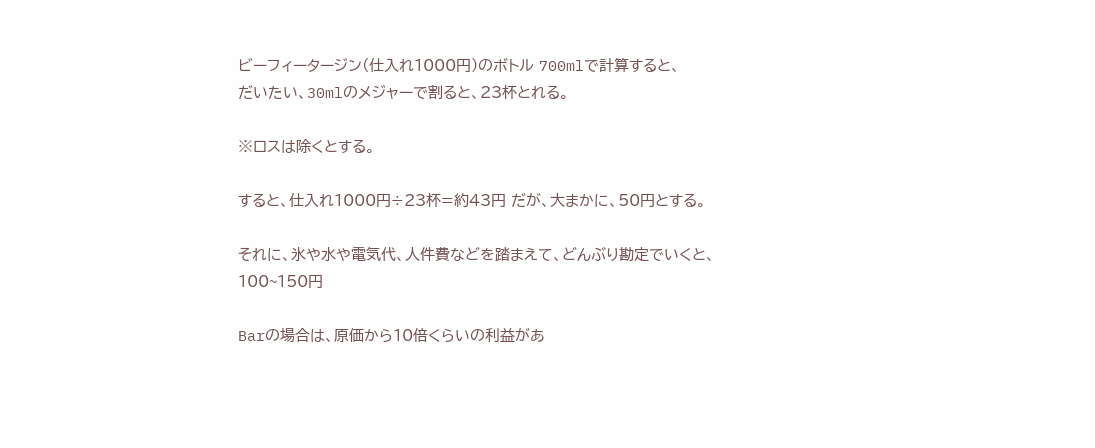ビーフィータージン(仕入れ1000円)のボトル 700mlで計算すると、
だいたい、30mlのメジャーで割ると、23杯とれる。

※ロスは除くとする。

すると、仕入れ1000円÷23杯=約43円 だが、大まかに、50円とする。

それに、氷や水や電気代、人件費などを踏まえて、どんぶり勘定でいくと、100~150円

Barの場合は、原価から10倍くらいの利益があ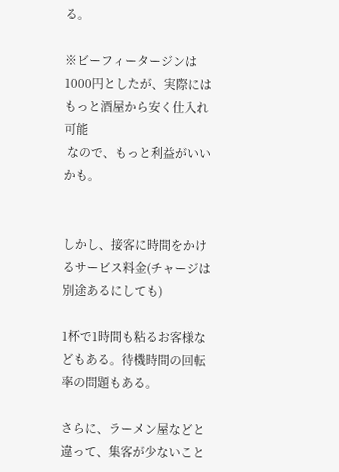る。

※ビーフィータージンは1000円としたが、実際にはもっと酒屋から安く仕入れ可能
 なので、もっと利益がいいかも。


しかし、接客に時間をかけるサービス料金(チャージは別途あるにしても)

1杯で1時間も粘るお客様などもある。待機時間の回転率の問題もある。

さらに、ラーメン屋などと違って、集客が少ないこと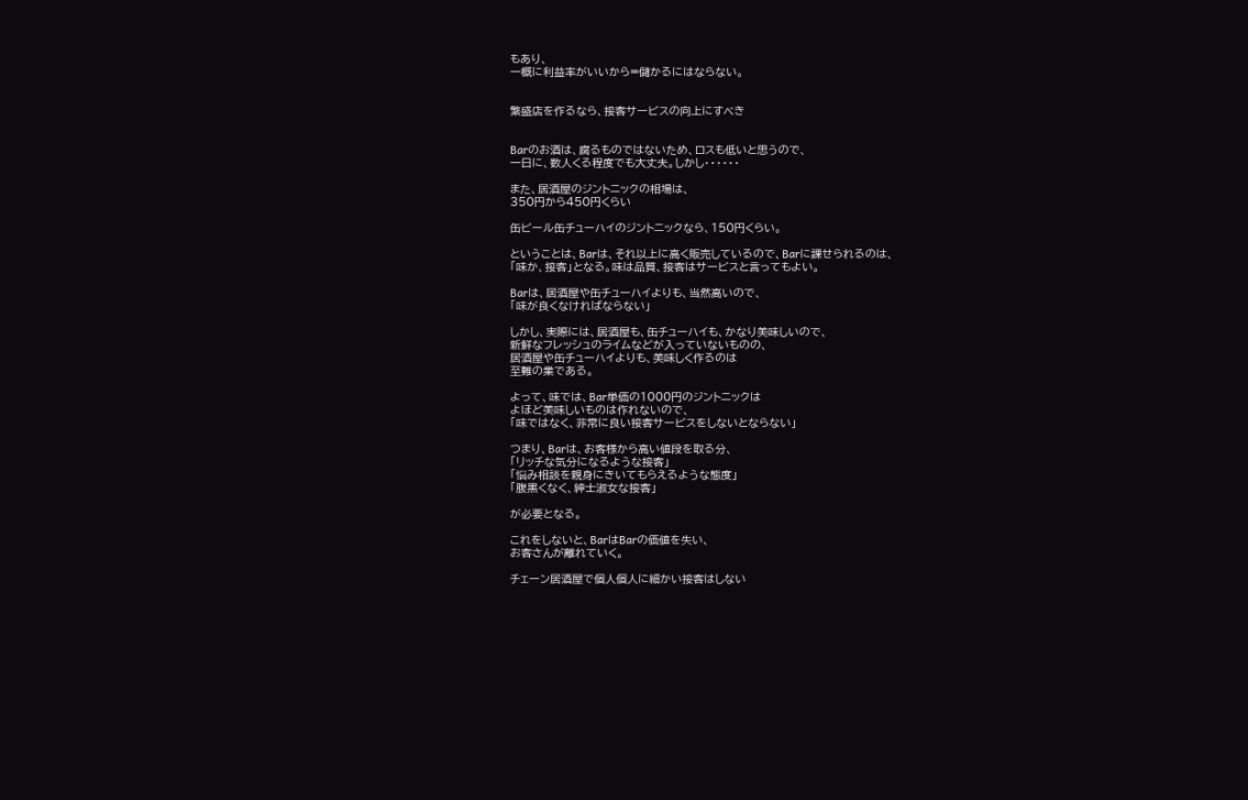もあり、
一概に利益率がいいから=儲かるにはならない。


繁盛店を作るなら、接客サービスの向上にすべき


Barのお酒は、腐るものではないため、ロスも低いと思うので、
一日に、数人くる程度でも大丈夫。しかし・・・・・・

また、居酒屋のジントニックの相場は、
350円から450円くらい

缶ビール缶チューハイのジントニックなら、150円くらい。

ということは、Barは、それ以上に高く販売しているので、Barに課せられるのは、
「味か、接客」となる。味は品質、接客はサービスと言ってもよい。

Barは、居酒屋や缶チューハイよりも、当然高いので、
「味が良くなければならない」

しかし、実際には、居酒屋も、缶チューハイも、かなり美味しいので、
新鮮なフレッシュのライムなどが入っていないものの、
居酒屋や缶チューハイよりも、美味しく作るのは
至難の業である。

よって、味では、Bar単価の1000円のジントニックは
よほど美味しいものは作れないので、
「味ではなく、非常に良い接客サービスをしないとならない」

つまり、Barは、お客様から高い値段を取る分、
「リッチな気分になるような接客」
「悩み相談を親身にきいてもらえるような態度」
「腹黒くなく、紳士淑女な接客」

が必要となる。

これをしないと、BarはBarの価値を失い、
お客さんが離れていく。

チェーン居酒屋で個人個人に細かい接客はしない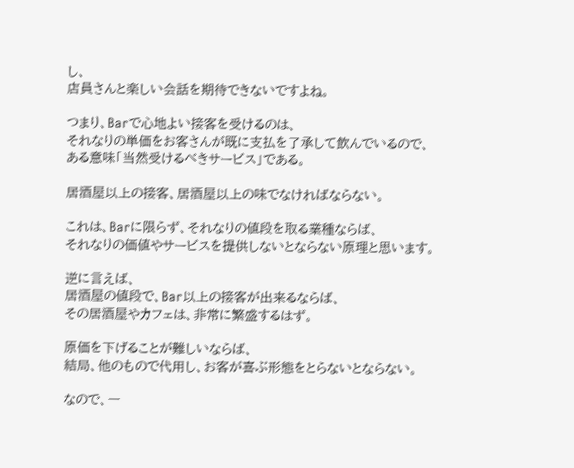し、
店員さんと楽しい会話を期待できないですよね。

つまり、Barで心地よい接客を受けるのは、
それなりの単価をお客さんが既に支払を了承して飲んでいるので、
ある意味「当然受けるべきサービス」である。

居酒屋以上の接客、居酒屋以上の味でなければならない。

これは、Barに限らず、それなりの値段を取る業種ならば、
それなりの価値やサービスを提供しないとならない原理と思います。

逆に言えば、
居酒屋の値段で、Bar以上の接客が出来るならば、
その居酒屋やカフェは、非常に繁盛するはず。

原価を下げることが難しいならば、
結局、他のもので代用し、お客が喜ぶ形態をとらないとならない。

なので、一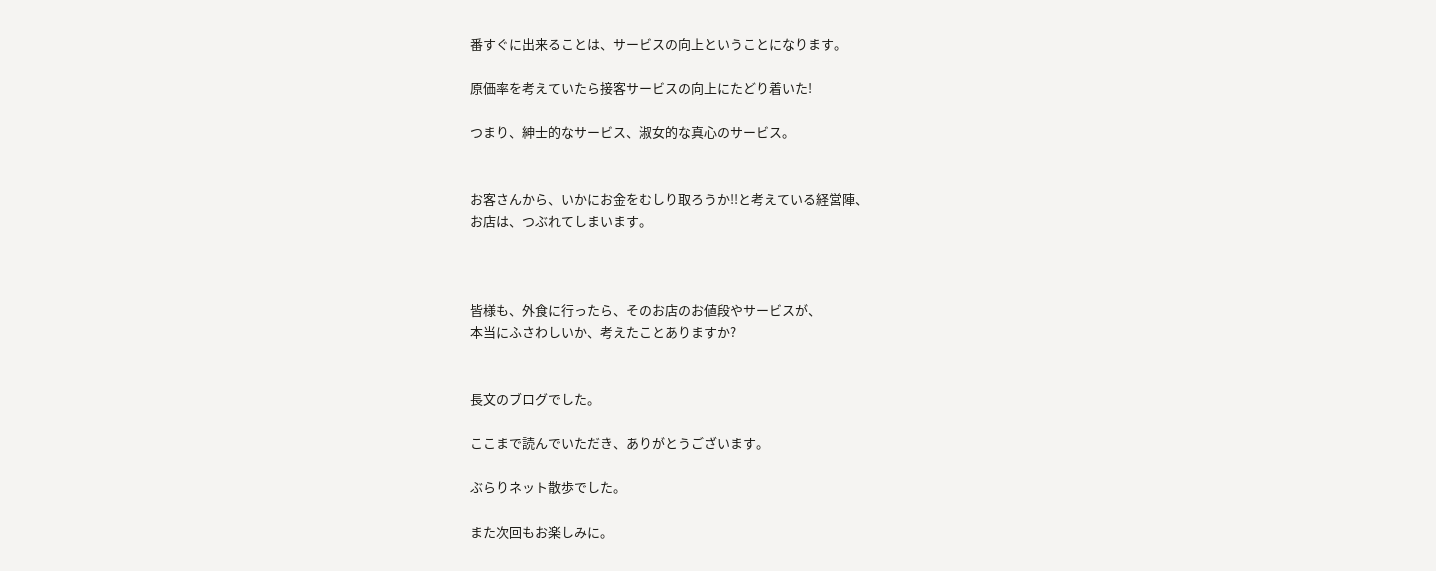番すぐに出来ることは、サービスの向上ということになります。

原価率を考えていたら接客サービスの向上にたどり着いた!

つまり、紳士的なサービス、淑女的な真心のサービス。


お客さんから、いかにお金をむしり取ろうか!!と考えている経営陣、
お店は、つぶれてしまいます。



皆様も、外食に行ったら、そのお店のお値段やサービスが、
本当にふさわしいか、考えたことありますか?


長文のブログでした。

ここまで読んでいただき、ありがとうございます。

ぶらりネット散歩でした。

また次回もお楽しみに。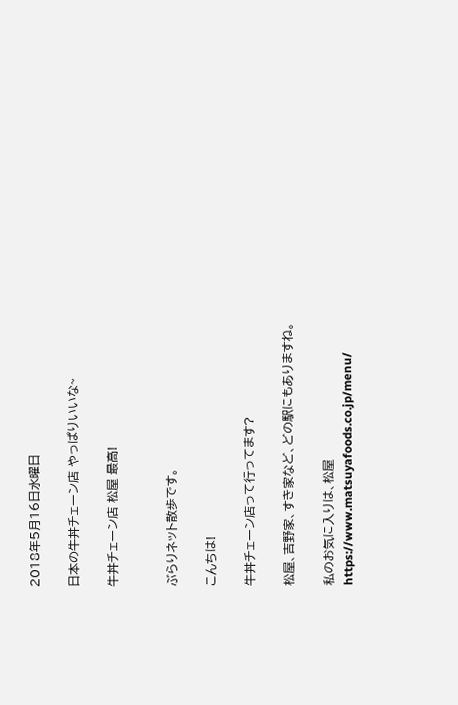2018年5月16日水曜日

日本の牛丼チェーン店 やっぱりいいな~

牛丼チェーン店 松屋 最高!


ぶらりネット散歩です。

こんちは!

牛丼チェーン店って行ってます?

松屋、吉野家、すき家など、どの駅にもありますね。

私のお気に入りは、松屋
https://www.matsuyafoods.co.jp/menu/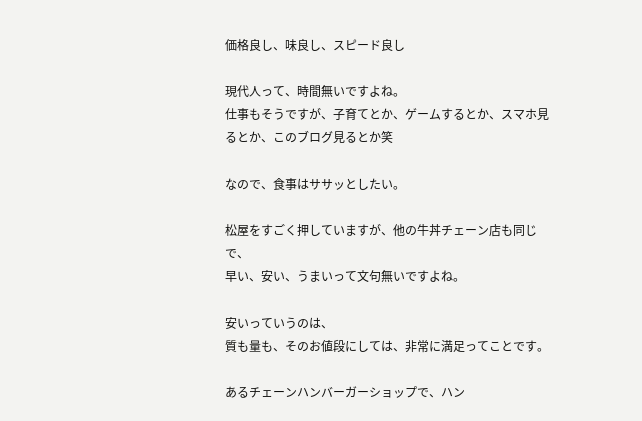価格良し、味良し、スピード良し

現代人って、時間無いですよね。
仕事もそうですが、子育てとか、ゲームするとか、スマホ見るとか、このブログ見るとか笑

なので、食事はササッとしたい。

松屋をすごく押していますが、他の牛丼チェーン店も同じで、
早い、安い、うまいって文句無いですよね。

安いっていうのは、
質も量も、そのお値段にしては、非常に満足ってことです。

あるチェーンハンバーガーショップで、ハン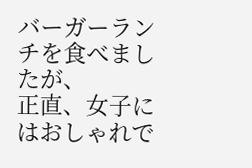バーガーランチを食べましたが、
正直、女子にはおしゃれで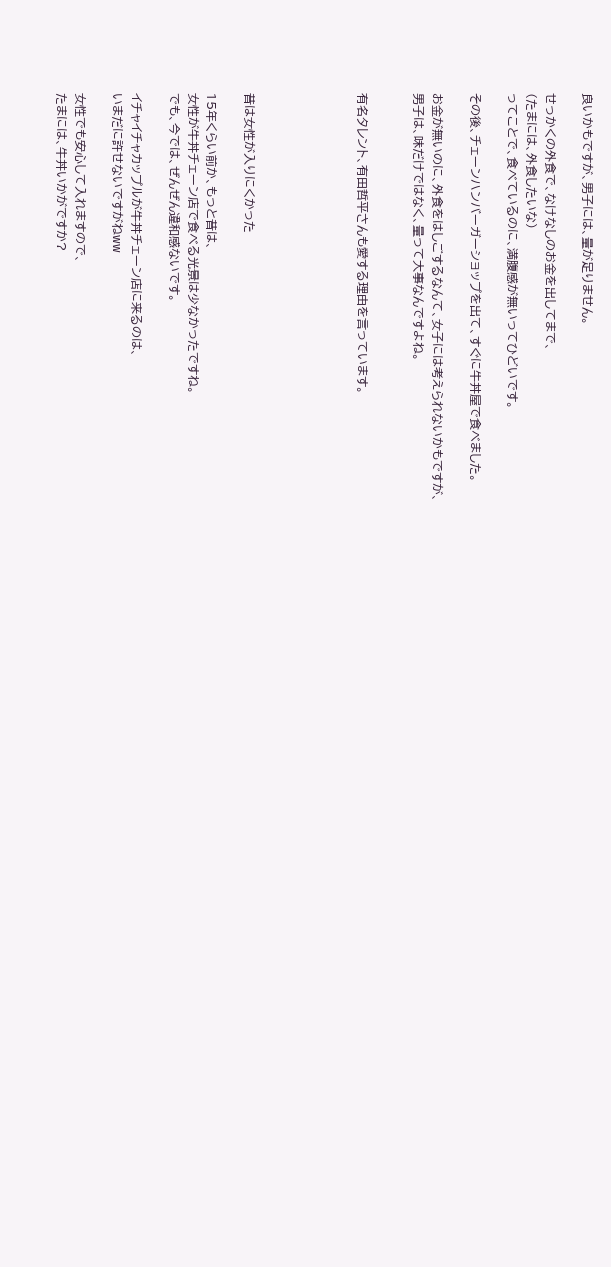良いかもですが、男子には、量が足りません。

せっかくの外食で、なけなしのお金を出してまで、
(たまには、外食したいな)
ってことで、食べているのに、満腹感が無いってひどいです。

その後、チェーンハンバーガーショップを出て、すぐに牛丼屋で食べました。

お金が無いのに、外食をはしごするなんて、女子には考えられないかもですが、
男子は、味だけではなく、量って大事なんですよね。


有名タレント、有田哲平さんも愛する理由を言っています。





昔は女性が入りにくかった

15年くらい前か、もっと昔は、
女性が牛丼チェーン店で食べる光景は少なかったですね。
でも、今では、ぜんぜん違和感ないです。

イチャイチャカップルが牛丼チェーン店に来るのは、
いまだに許せないですがねww

女性でも安心して入れますので、
たまには、牛丼いかがですか?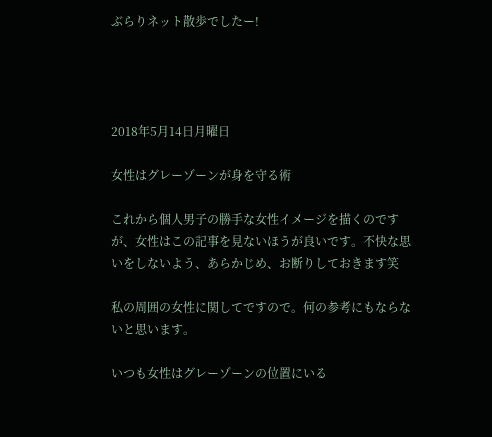ぶらりネット散歩でしたー!




2018年5月14日月曜日

女性はグレーゾーンが身を守る術

これから個人男子の勝手な女性イメージを描くのですが、女性はこの記事を見ないほうが良いです。不快な思いをしないよう、あらかじめ、お断りしておきます笑

私の周囲の女性に関してですので。何の参考にもならないと思います。

いつも女性はグレーゾーンの位置にいる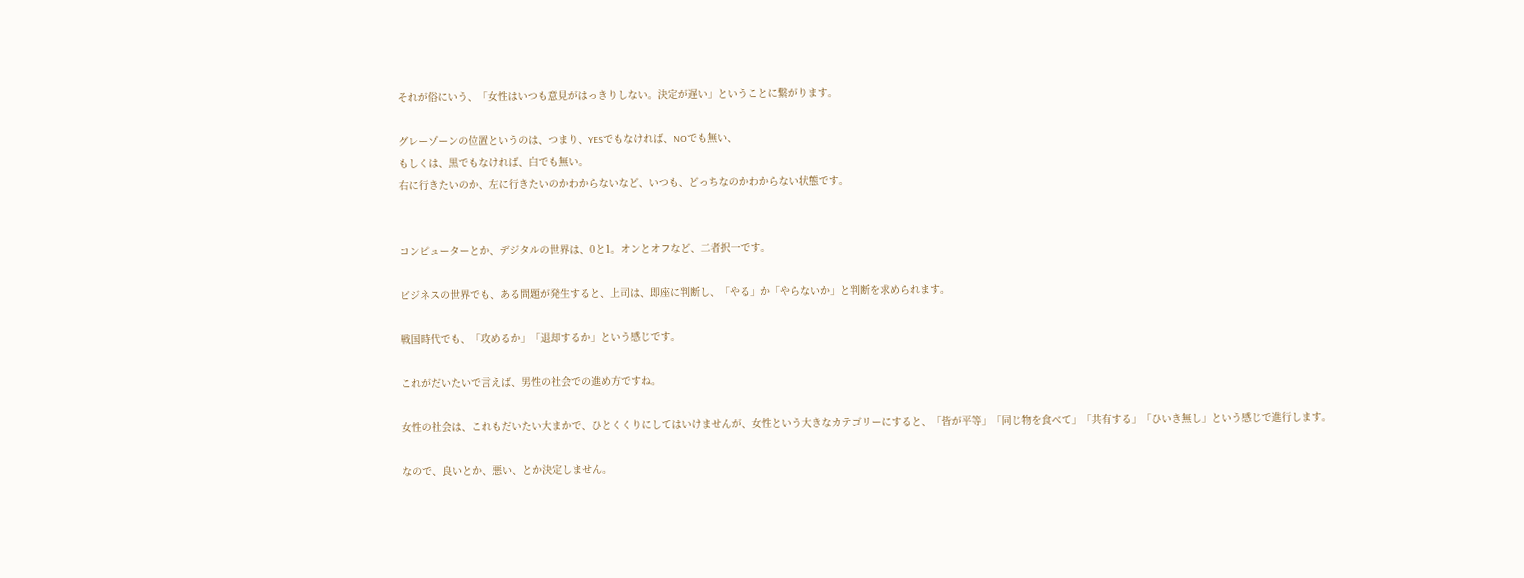それが俗にいう、「女性はいつも意見がはっきりしない。決定が遅い」ということに繋がります。

グレーゾーンの位置というのは、つまり、YESでもなければ、NOでも無い、
もしくは、黒でもなければ、白でも無い。
右に行きたいのか、左に行きたいのかわからないなど、いつも、どっちなのかわからない状態です。


コンピューターとか、デジタルの世界は、0と1。オンとオフなど、二者択一です。

ビジネスの世界でも、ある問題が発生すると、上司は、即座に判断し、「やる」か「やらないか」と判断を求められます。

戦国時代でも、「攻めるか」「退却するか」という感じです。

これがだいたいで言えば、男性の社会での進め方ですね。

女性の社会は、これもだいたい大まかで、ひとくくりにしてはいけませんが、女性という大きなカテゴリーにすると、「皆が平等」「同じ物を食べて」「共有する」「ひいき無し」という感じで進行します。

なので、良いとか、悪い、とか決定しません。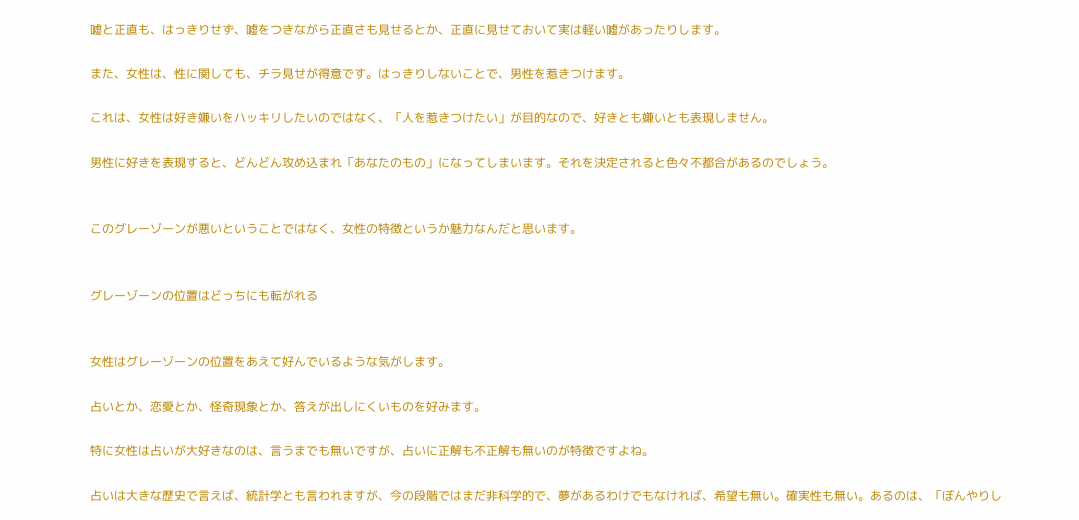嘘と正直も、はっきりせず、嘘をつきながら正直さも見せるとか、正直に見せておいて実は軽い嘘があったりします。

また、女性は、性に関しても、チラ見せが得意です。はっきりしないことで、男性を惹きつけます。

これは、女性は好き嫌いをハッキリしたいのではなく、「人を惹きつけたい」が目的なので、好きとも嫌いとも表現しません。

男性に好きを表現すると、どんどん攻め込まれ「あなたのもの」になってしまいます。それを決定されると色々不都合があるのでしょう。


このグレーゾーンが悪いということではなく、女性の特徴というか魅力なんだと思います。


グレーゾーンの位置はどっちにも転がれる


女性はグレーゾーンの位置をあえて好んでいるような気がします。

占いとか、恋愛とか、怪奇現象とか、答えが出しにくいものを好みます。

特に女性は占いが大好きなのは、言うまでも無いですが、占いに正解も不正解も無いのが特徴ですよね。

占いは大きな歴史で言えば、統計学とも言われますが、今の段階ではまだ非科学的で、夢があるわけでもなければ、希望も無い。確実性も無い。あるのは、「ぼんやりし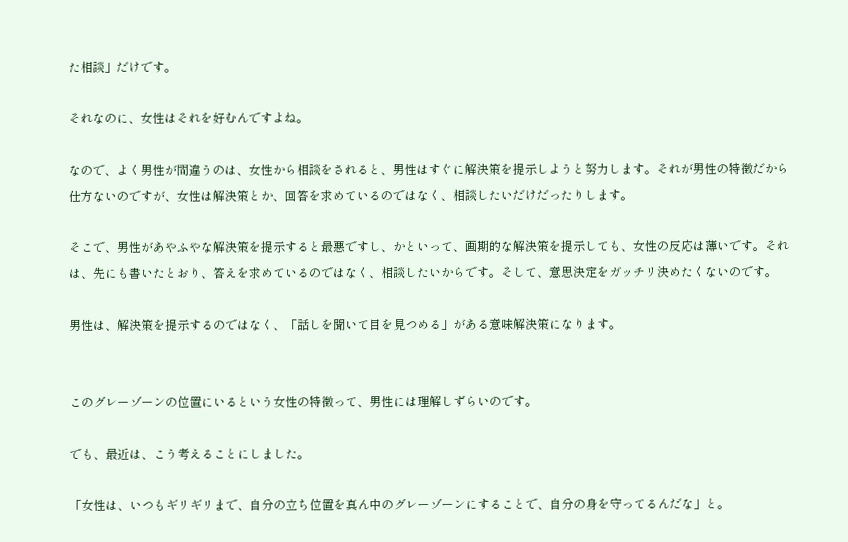た相談」だけです。

それなのに、女性はそれを好むんですよね。

なので、よく男性が間違うのは、女性から相談をされると、男性はすぐに解決策を提示しようと努力します。それが男性の特徴だから仕方ないのですが、女性は解決策とか、回答を求めているのではなく、相談したいだけだったりします。

そこで、男性があやふやな解決策を提示すると最悪ですし、かといって、画期的な解決策を提示しても、女性の反応は薄いです。それは、先にも書いたとおり、答えを求めているのではなく、相談したいからです。そして、意思決定をガッチリ決めたくないのです。

男性は、解決策を提示するのではなく、「話しを聞いて目を見つめる」がある意味解決策になります。


このグレーゾーンの位置にいるという女性の特徴って、男性には理解しずらいのです。

でも、最近は、こう考えることにしました。

「女性は、いつもギリギリまで、自分の立ち位置を真ん中のグレーゾーンにすることで、自分の身を守ってるんだな」と。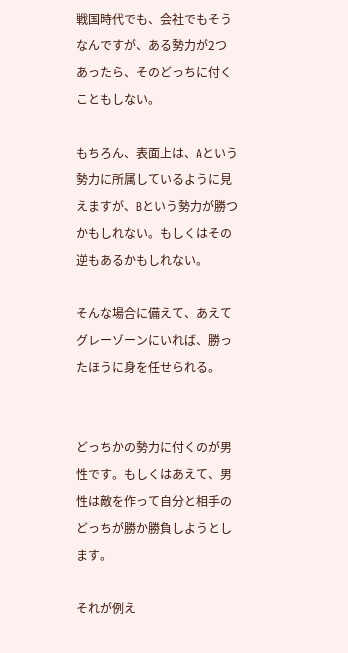戦国時代でも、会社でもそうなんですが、ある勢力が2つあったら、そのどっちに付くこともしない。

もちろん、表面上は、Aという勢力に所属しているように見えますが、Bという勢力が勝つかもしれない。もしくはその逆もあるかもしれない。

そんな場合に備えて、あえてグレーゾーンにいれば、勝ったほうに身を任せられる。


どっちかの勢力に付くのが男性です。もしくはあえて、男性は敵を作って自分と相手のどっちが勝か勝負しようとします。

それが例え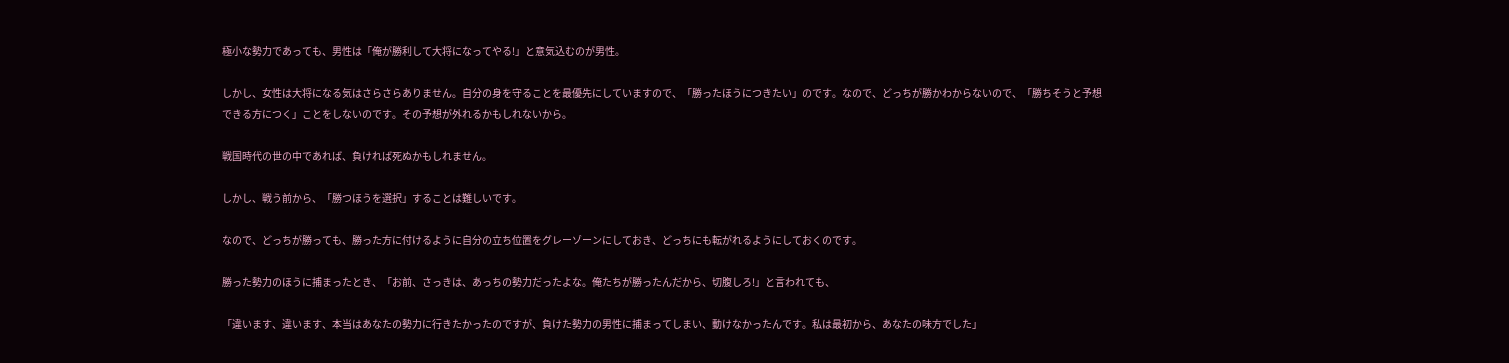極小な勢力であっても、男性は「俺が勝利して大将になってやる!」と意気込むのが男性。

しかし、女性は大将になる気はさらさらありません。自分の身を守ることを最優先にしていますので、「勝ったほうにつきたい」のです。なので、どっちが勝かわからないので、「勝ちそうと予想できる方につく」ことをしないのです。その予想が外れるかもしれないから。

戦国時代の世の中であれば、負ければ死ぬかもしれません。

しかし、戦う前から、「勝つほうを選択」することは難しいです。

なので、どっちが勝っても、勝った方に付けるように自分の立ち位置をグレーゾーンにしておき、どっちにも転がれるようにしておくのです。

勝った勢力のほうに捕まったとき、「お前、さっきは、あっちの勢力だったよな。俺たちが勝ったんだから、切腹しろ!」と言われても、

「違います、違います、本当はあなたの勢力に行きたかったのですが、負けた勢力の男性に捕まってしまい、動けなかったんです。私は最初から、あなたの味方でした」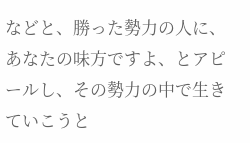などと、勝った勢力の人に、あなたの味方ですよ、とアピールし、その勢力の中で生きていこうと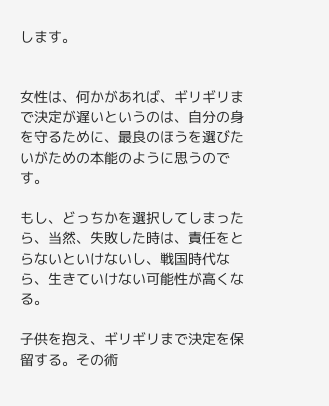します。


女性は、何かがあれば、ギリギリまで決定が遅いというのは、自分の身を守るために、最良のほうを選びたいがための本能のように思うのです。

もし、どっちかを選択してしまったら、当然、失敗した時は、責任をとらないといけないし、戦国時代なら、生きていけない可能性が高くなる。

子供を抱え、ギリギリまで決定を保留する。その術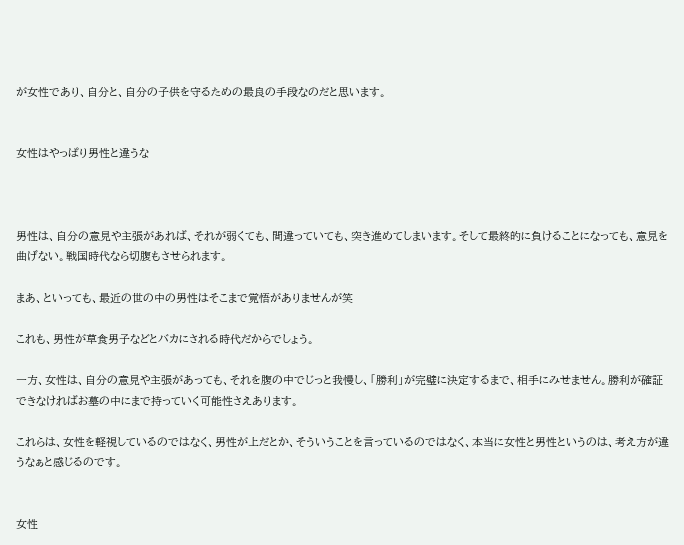が女性であり、自分と、自分の子供を守るための最良の手段なのだと思います。


女性はやっぱり男性と違うな



男性は、自分の意見や主張があれば、それが弱くても、間違っていても、突き進めてしまいます。そして最終的に負けることになっても、意見を曲げない。戦国時代なら切腹もさせられます。

まあ、といっても、最近の世の中の男性はそこまで覚悟がありませんが笑

これも、男性が草食男子などとバカにされる時代だからでしょう。

一方、女性は、自分の意見や主張があっても、それを腹の中でじっと我慢し、「勝利」が完璧に決定するまで、相手にみせません。勝利が確証できなければお墓の中にまで持っていく可能性さえあります。

これらは、女性を軽視しているのではなく、男性が上だとか、そういうことを言っているのではなく、本当に女性と男性というのは、考え方が違うなぁと感じるのです。


女性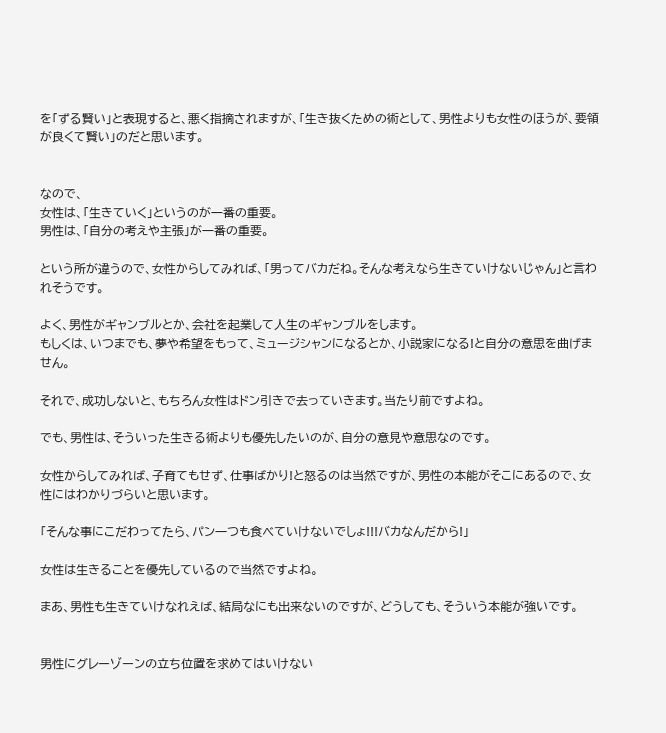を「ずる賢い」と表現すると、悪く指摘されますが、「生き抜くための術として、男性よりも女性のほうが、要領が良くて賢い」のだと思います。


なので、
女性は、「生きていく」というのが一番の重要。
男性は、「自分の考えや主張」が一番の重要。

という所が違うので、女性からしてみれば、「男ってバカだね。そんな考えなら生きていけないじゃん」と言われそうです。

よく、男性がギャンブルとか、会社を起業して人生のギャンブルをします。
もしくは、いつまでも、夢や希望をもって、ミュージシャンになるとか、小説家になる!と自分の意思を曲げません。

それで、成功しないと、もちろん女性はドン引きで去っていきます。当たり前ですよね。

でも、男性は、そういった生きる術よりも優先したいのが、自分の意見や意思なのです。

女性からしてみれば、子育てもせず、仕事ばかり!と怒るのは当然ですが、男性の本能がそこにあるので、女性にはわかりづらいと思います。

「そんな事にこだわってたら、パン一つも食べていけないでしょ!!!バカなんだから!」

女性は生きることを優先しているので当然ですよね。

まあ、男性も生きていけなれえば、結局なにも出来ないのですが、どうしても、そういう本能が強いです。


男性にグレーゾーンの立ち位置を求めてはいけない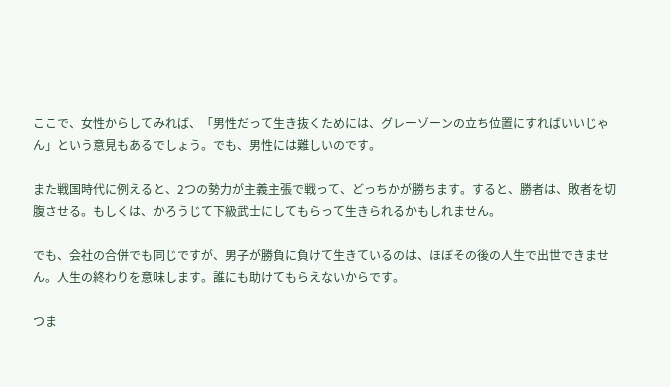ここで、女性からしてみれば、「男性だって生き抜くためには、グレーゾーンの立ち位置にすればいいじゃん」という意見もあるでしょう。でも、男性には難しいのです。

また戦国時代に例えると、2つの勢力が主義主張で戦って、どっちかが勝ちます。すると、勝者は、敗者を切腹させる。もしくは、かろうじて下級武士にしてもらって生きられるかもしれません。

でも、会社の合併でも同じですが、男子が勝負に負けて生きているのは、ほぼその後の人生で出世できません。人生の終わりを意味します。誰にも助けてもらえないからです。

つま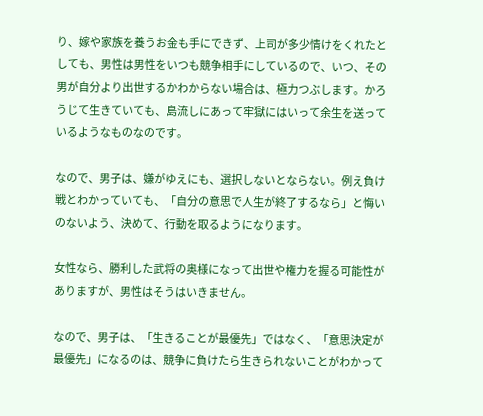り、嫁や家族を養うお金も手にできず、上司が多少情けをくれたとしても、男性は男性をいつも競争相手にしているので、いつ、その男が自分より出世するかわからない場合は、極力つぶします。かろうじて生きていても、島流しにあって牢獄にはいって余生を送っているようなものなのです。

なので、男子は、嫌がゆえにも、選択しないとならない。例え負け戦とわかっていても、「自分の意思で人生が終了するなら」と悔いのないよう、決めて、行動を取るようになります。

女性なら、勝利した武将の奥様になって出世や権力を握る可能性がありますが、男性はそうはいきません。

なので、男子は、「生きることが最優先」ではなく、「意思決定が最優先」になるのは、競争に負けたら生きられないことがわかって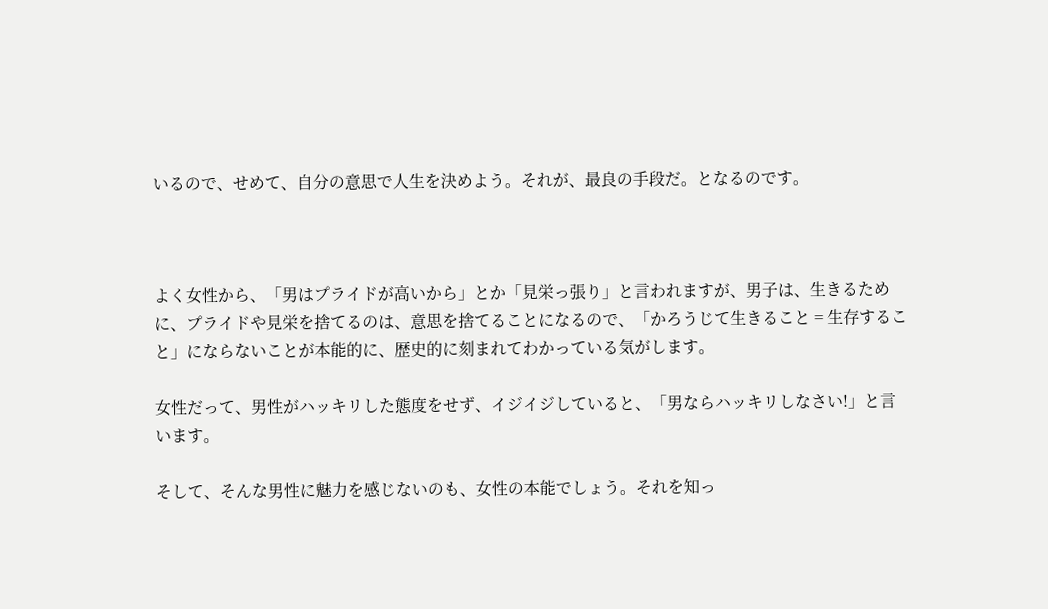いるので、せめて、自分の意思で人生を決めよう。それが、最良の手段だ。となるのです。



よく女性から、「男はプライドが高いから」とか「見栄っ張り」と言われますが、男子は、生きるために、プライドや見栄を捨てるのは、意思を捨てることになるので、「かろうじて生きること = 生存すること」にならないことが本能的に、歴史的に刻まれてわかっている気がします。

女性だって、男性がハッキリした態度をせず、イジイジしていると、「男ならハッキリしなさい!」と言います。

そして、そんな男性に魅力を感じないのも、女性の本能でしょう。それを知っ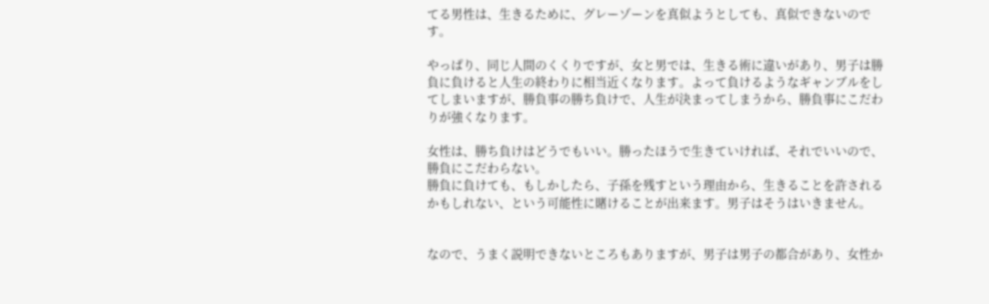てる男性は、生きるために、グレーゾーンを真似ようとしても、真似できないのです。

やっぱり、同じ人間のくくりですが、女と男では、生きる術に違いがあり、男子は勝負に負けると人生の終わりに相当近くなります。よって負けるようなギャンブルをしてしまいますが、勝負事の勝ち負けで、人生が決まってしまうから、勝負事にこだわりが強くなります。

女性は、勝ち負けはどうでもいい。勝ったほうで生きていければ、それでいいので、勝負にこだわらない。
勝負に負けても、もしかしたら、子孫を残すという理由から、生きることを許されるかもしれない、という可能性に賭けることが出来ます。男子はそうはいきません。


なので、うまく説明できないところもありますが、男子は男子の都合があり、女性か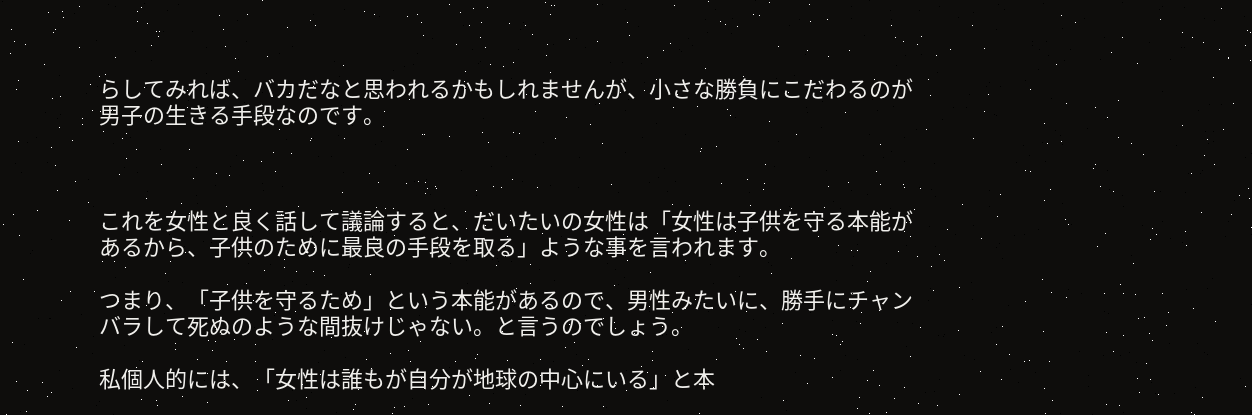らしてみれば、バカだなと思われるかもしれませんが、小さな勝負にこだわるのが男子の生きる手段なのです。



これを女性と良く話して議論すると、だいたいの女性は「女性は子供を守る本能があるから、子供のために最良の手段を取る」ような事を言われます。

つまり、「子供を守るため」という本能があるので、男性みたいに、勝手にチャンバラして死ぬのような間抜けじゃない。と言うのでしょう。

私個人的には、「女性は誰もが自分が地球の中心にいる」と本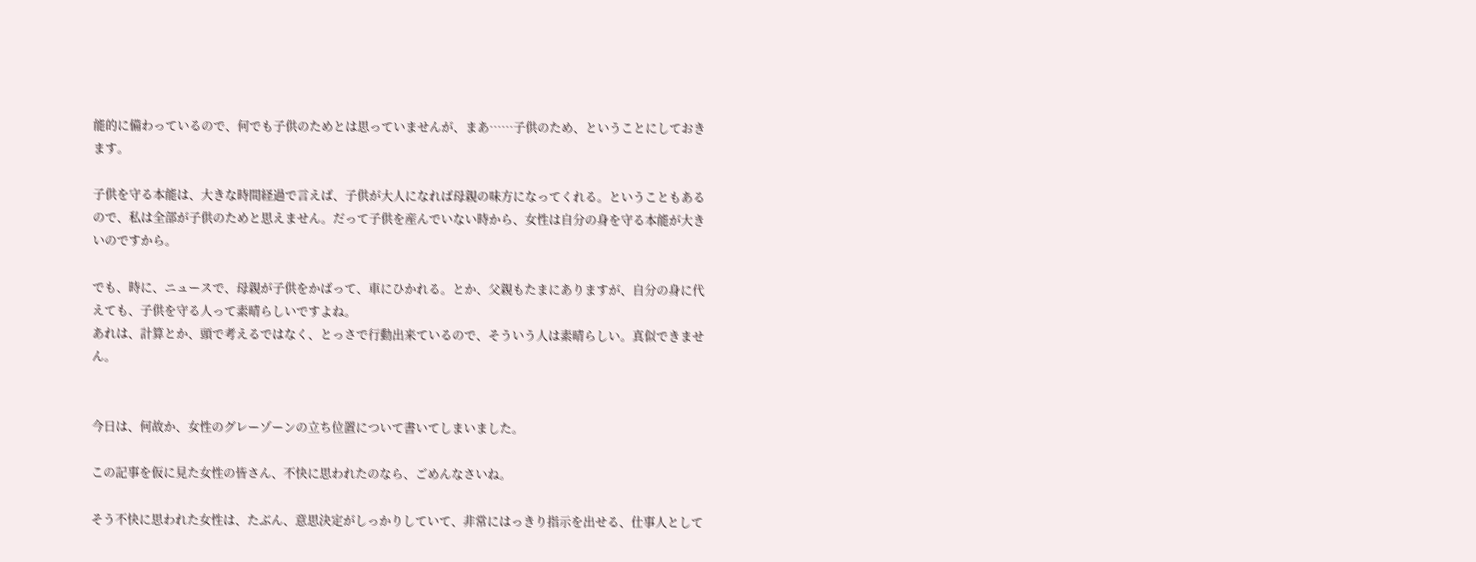能的に備わっているので、何でも子供のためとは思っていませんが、まあ……子供のため、ということにしておきます。

子供を守る本能は、大きな時間経過で言えば、子供が大人になれば母親の味方になってくれる。ということもあるので、私は全部が子供のためと思えません。だって子供を産んでいない時から、女性は自分の身を守る本能が大きいのですから。

でも、時に、ニュースで、母親が子供をかばって、車にひかれる。とか、父親もたまにありますが、自分の身に代えても、子供を守る人って素晴らしいですよね。
あれは、計算とか、頭で考えるではなく、とっさで行動出来ているので、そういう人は素晴らしい。真似できません。


今日は、何故か、女性のグレーゾーンの立ち位置について書いてしまいました。

この記事を仮に見た女性の皆さん、不快に思われたのなら、ごめんなさいね。

そう不快に思われた女性は、たぶん、意思決定がしっかりしていて、非常にはっきり指示を出せる、仕事人として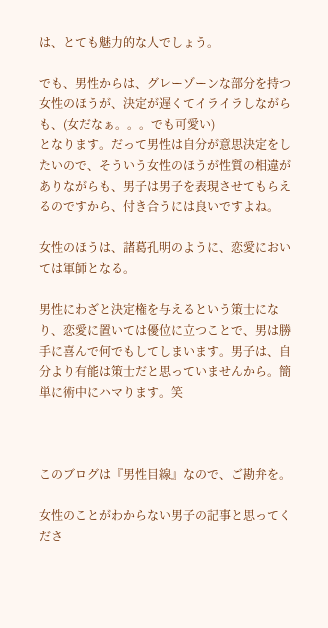は、とても魅力的な人でしょう。

でも、男性からは、グレーゾーンな部分を持つ女性のほうが、決定が遅くてイライラしながらも、(女だなぁ。。。でも可愛い)
となります。だって男性は自分が意思決定をしたいので、そういう女性のほうが性質の相違がありながらも、男子は男子を表現させてもらえるのですから、付き合うには良いですよね。

女性のほうは、諸葛孔明のように、恋愛においては軍師となる。

男性にわざと決定権を与えるという策士になり、恋愛に置いては優位に立つことで、男は勝手に喜んで何でもしてしまいます。男子は、自分より有能は策士だと思っていませんから。簡単に術中にハマります。笑



このブログは『男性目線』なので、ご勘弁を。

女性のことがわからない男子の記事と思ってくださ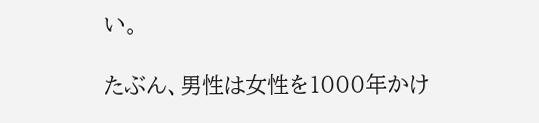い。

たぶん、男性は女性を1000年かけ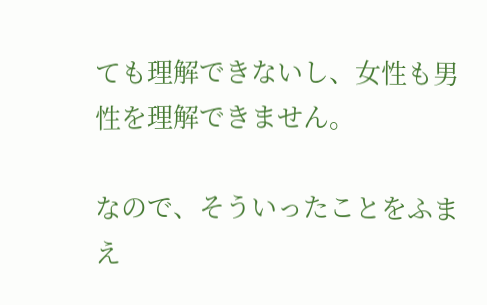ても理解できないし、女性も男性を理解できません。

なので、そういったことをふまえ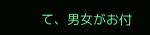て、男女がお付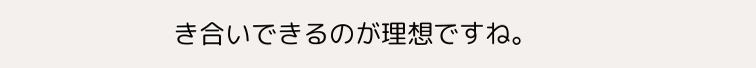き合いできるのが理想ですね。